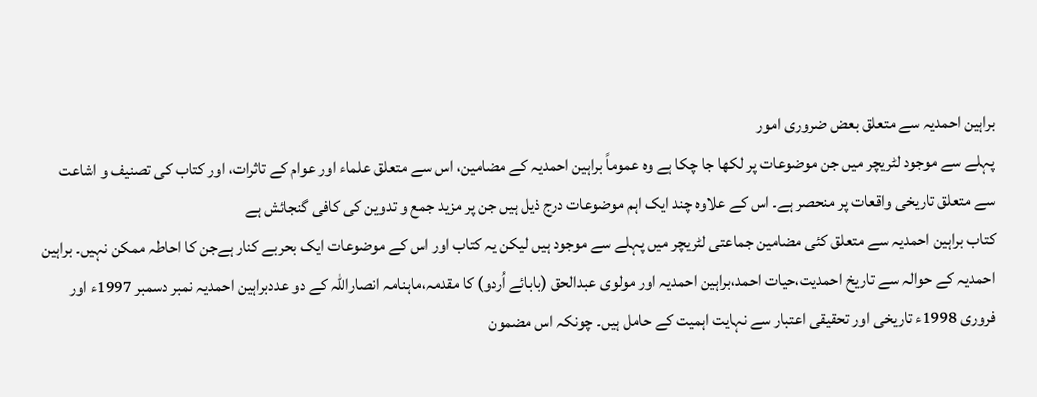براہین احمدیہ سے متعلق بعض ضروری امور
پہلے سے موجود لٹریچر میں جن موضوعات پر لکھا جا چکا ہے وہ عموماً براہین احمدیہ کے مضامین، اس سے متعلق علماء اور عوام کے تاثرات، اور کتاب کی تصنیف و اشاعت سے متعلق تاریخی واقعات پر منحصر ہے۔ اس کے علاوہ چند ایک اہم موضوعات درج ذیل ہیں جن پر مزید جمع و تدوین کی کافی گنجائش ہے
کتاب براہین احمدیہ سے متعلق کئی مضامین جماعتی لٹریچر میں پہلے سے موجود ہیں لیکن یہ کتاب اور اس کے موضوعات ایک بحربے کنار ہےجن کا احاطہ ممکن نہیں۔ براہین احمدیہ کے حوالہ سے تاریخ احمدیت،حیات احمد،براہین احمدیہ اور مولوی عبدالحق (بابائے اُردو) کا مقدمہ،ماہنامہ انصاراللہ کے دو عددبراہین احمدیہ نمبر دسمبر 1997ء اور فروری 1998ء تاریخی اور تحقیقی اعتبار سے نہایت اہمیت کے حامل ہیں۔ چونکہ اس مضمون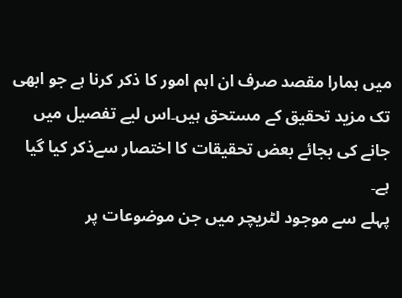میں ہمارا مقصد صرف ان اہم امور کا ذکر کرنا ہے جو ابھی تک مزید تحقیق کے مستحق ہیں۔اس لیے تفصیل میں جانے کی بجائے بعض تحقیقات کا اختصار سےذکر کیا گیا ہے۔
پہلے سے موجود لٹریچر میں جن موضوعات پر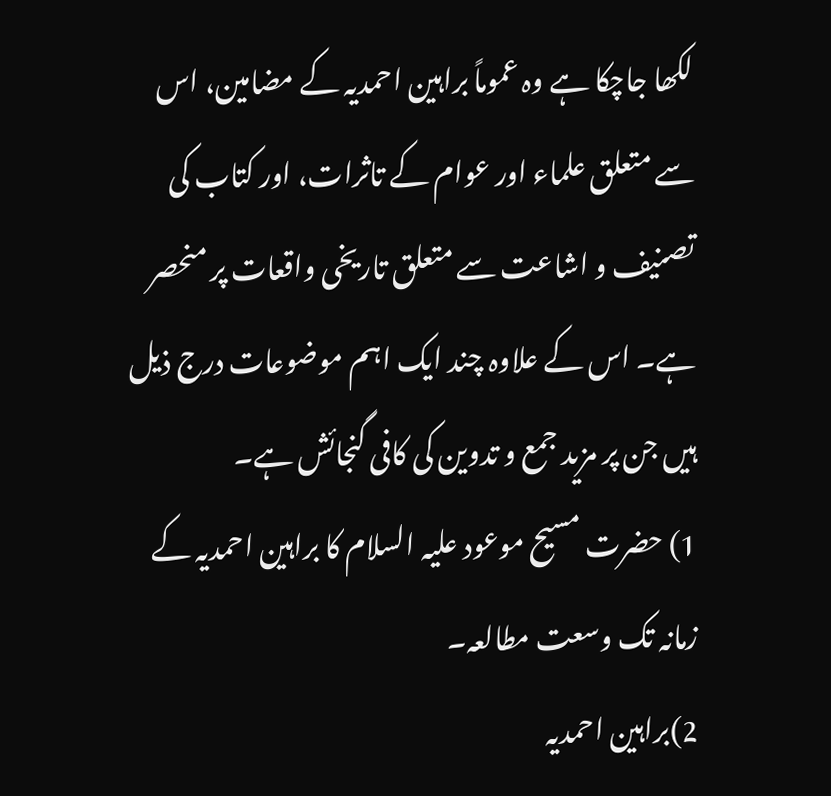لکھا جاچکا ہے وہ عموماً براہین احمدیہ کے مضامین، اس سے متعلق علماء اور عوام کے تاثرات، اور کتاب کی تصنیف و اشاعت سے متعلق تاریخی واقعات پر منحصر ہے۔ اس کے علاوہ چند ایک اہم موضوعات درج ذیل ہیں جن پر مزید جمع و تدوین کی کافی گنجائش ہے۔
1) حضرت مسیح موعود علیہ السلام کا براہین احمدیہ کے زمانہ تک وسعت مطالعہ۔
2)براہین احمدیہ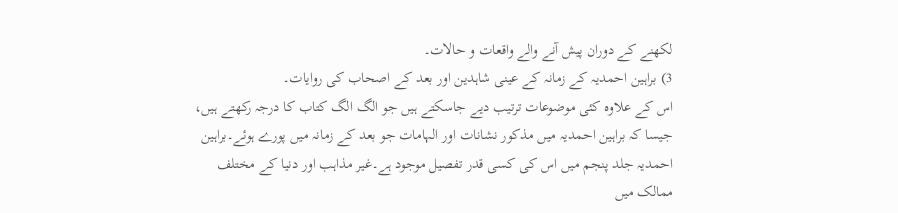لکھنے کے دوران پیش آنے والے واقعات و حالات۔
3) براہین احمدیہ کے زمانہ کے عینی شاہدین اور بعد کے اصحاب کی روایات۔
اس کے علاوہ کئی موضوعات ترتیب دیے جاسکتے ہیں جو الگ الگ کتاب کا درجہ رکھتے ہیں، جیسا کہ براہین احمدیہ میں مذکور نشانات اور الہامات جو بعد کے زمانہ میں پورے ہوئے۔براہین احمدیہ جلد پنجم میں اس کی کسی قدر تفصیل موجود ہے۔غیر مذاہب اور دنیا کے مختلف ممالک میں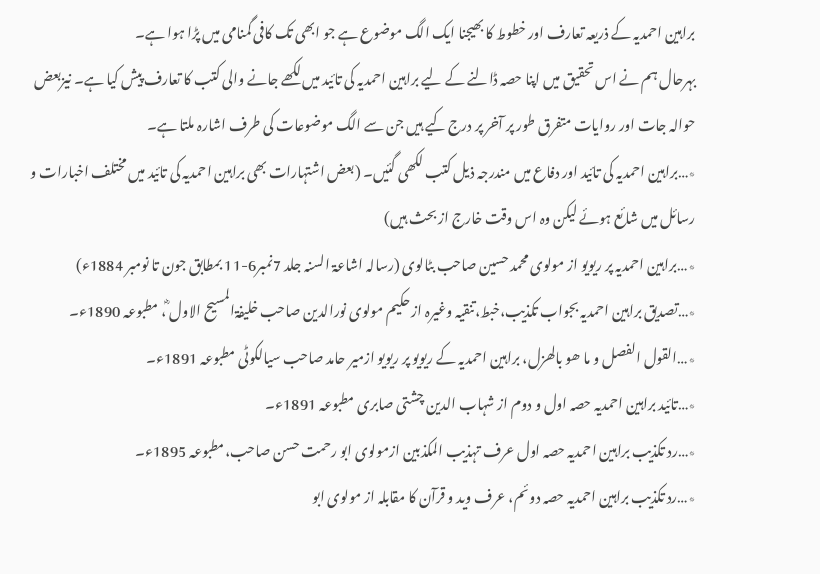براہین احمدیہ کے ذریعہ تعارف اور خطوط کا بھیجنا ایک الگ موضوع ہے جو ابھی تک کافی گمنامی میں پڑا ہوا ہے۔
بہرحال ہم نے اس تحقیق میں اپنا حصہ ڈالنے کے لیے براہین احمدیہ کی تائید میں لکھے جانے والی کتب کا تعارف پیش کیا ہے۔ نیزبعض حوالہ جات اور روایات متفرق طور پر آخر پر درج کیے ہیں جن سے الگ موضوعات کی طرف اشارہ ملتا ہے۔
٭…براہین احمدیہ کی تائید اور دفاع میں مندرجہ ذیل کتب لکھی گئیں۔ (بعض اشتہارات بھی براہین احمدیہ کی تائید میں مختلف اخبارات و رسائل میں شائع ہوئے لیکن وہ اس وقت خارج از بحث ہیں)
٭…براہین احمدیہ پر ریویو از مولوی محمد حسین صاحب بٹالوی (رسالہ اشاعۃ السنہ جلد 7نمبر6-11 بمطابق جون تا نومبر 1884ء)
٭…تصدیق براہین احمدیہ بجواب تکذیب،خبط،تنقیہ وغیرہ از حکیم مولوی نورالدین صاحب خلیفۃالمسیح الاول ؓ، مطبوعہ 1890ء۔
٭…القول الفصل و ما ھو بالھزل، براہین احمدیہ کے ریویو پر ریویو ازمیر حامد صاحب سیالکوٹی مطبوعہ 1891ء۔
٭…تائید براہین احمدیہ حصہ اول و دوم از شہاب الدین چشتی صابری مطبوعہ 1891ء۔
٭…رد تکذیب براہین احمدیہ حصہ اول عرف تہذیب المکذبین ازمولوی ابو رحمت حسن صاحب،مطبوعہ 1895ء۔
٭…رد تکذیب براہین احمدیہ حصہ دوئم، عرف وید و قرآن کا مقابلہ از مولوی ابو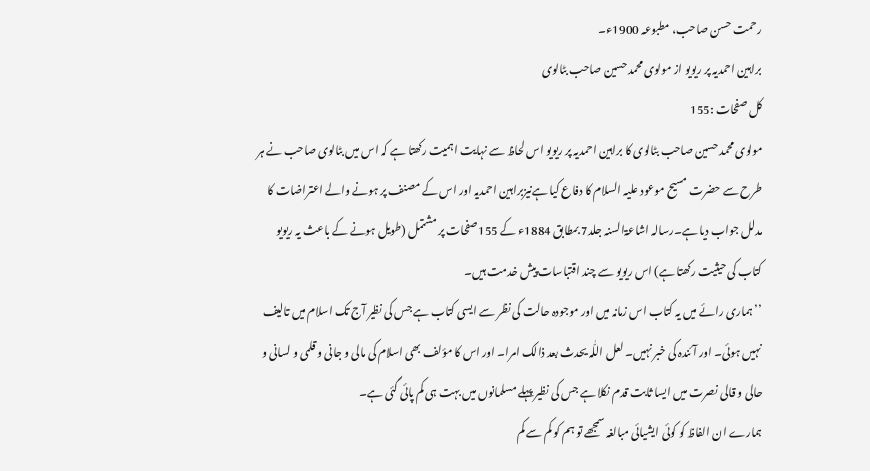رحمت حسن صاحب، مطبوعہ 1900ء۔
براہین احمدیہ پر ریویو از مولوی محمد حسین صاحب بٹالوی
کل صفحات :155
مولوی محمد حسین صاحب بٹالوی کا براہین احمدیہ پر ریویو اس لحاظ سے نہایت اہمیت رکھتا ہے کہ اس میں بٹالوی صاحب نے ہر طرح سے حضرت مسیح موعود علیہ السلام کا دفاع کیا ہےنیزبراہین احمدیہ اور اس کے مصنف پر ہونے والے اعتراضات کا مدلل جواب دیا ہے۔رسالہ اشاعۃالسنہ جلد7 بمطابق 1884ء کے 155صفحات پر مشتمل (طویل ہونے کے باعث یہ ریویو کتاب کی حیثیت رکھتا ہے) اس ریویو سے چند اقتباسات پیش خدمت ہیں۔
’’ہماری رائے میں یہ کتاب اس زمانہ میں اور موجودہ حالت کی نظر سے ایسی کتاب ہے جس کی نظیر آج تک اسلام میں تالیف نہیں ہوئی۔ اور آئندہ کی خبر نہیں۔ لعل اللّٰہ یحدث بعد ذالک امرا۔ اور اس کا مؤلف بھی اسلام کی مالی و جانی و قلمی و لسانی و حالی و قالی نصرت میں ایسا ثابت قدم نکلا ہے جس کی نظیر پہلے مسلمانوں میں بہت ہی کم پائی گئی ہے۔
ہمارے ان الفاظ کو کوئی ایشیائی مبالغہ سمجھے تو ہم کو کم سے کم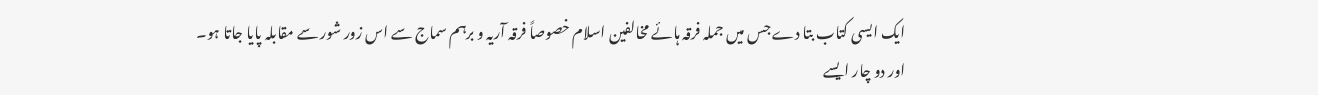ایک ایسی کتاب بتا دے جس میں جملہ فرقہ ہائے مخالفین اسلام خصوصاً فرقہ آریہ و برہم سماج سے اس زور شور سے مقابلہ پایا جاتا ہو۔ اور دو چار ایسے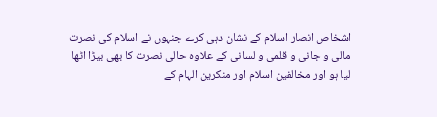اشخاص انصار اسلام کے نشان دہی کرے جنہوں نے اسلام کی نصرت مالی و جانی و قلمی و لسانی کے علاوہ حالی نصرت کا بھی بیڑا اٹھا لیا ہو اور مخالفین اسلام اور منکرین الہام کے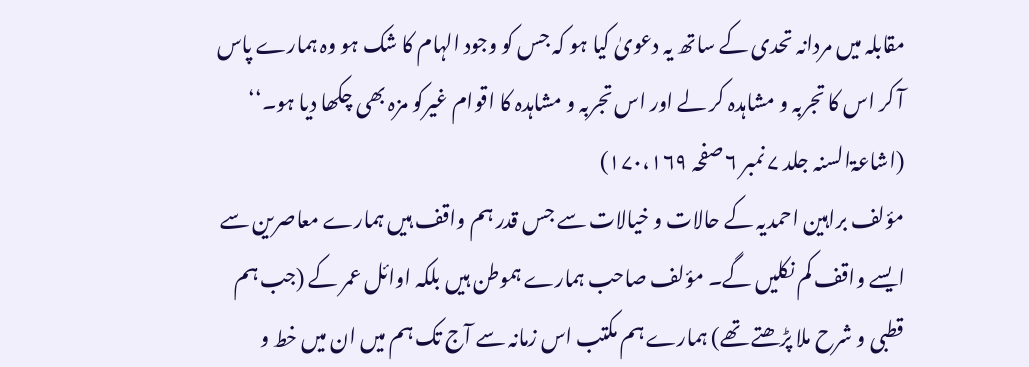مقابلہ میں مردانہ تحدی کے ساتھ یہ دعویٰ کیا ہو کہ جس کو وجود الہام کا شک ہو وہ ہمارے پاس آ کر اس کا تجربہ و مشاہدہ کر لے اور اس تجربہ و مشاہدہ کا اقوام غیرکو مزہ بھی چکھا دیا ہو۔‘‘ (اشاعۃالسنہ جلد ۷ نمبر ۶ صفحہ ۱۷۰،۱۶۹)
مؤلف براہین احمدیہ کے حالات و خیالات سے جس قدر ہم واقف ہیں ہمارے معاصرین سے ایسے واقف کم نکلیں گے۔ مؤلف صاحب ہمارے ہموطن ہیں بلکہ اوائل عمر کے (جب ہم قطبی و شرح ملا پڑھتے تھے) ہمارے ہم مکتب اس زمانہ سے آج تک ہم میں ان میں خط و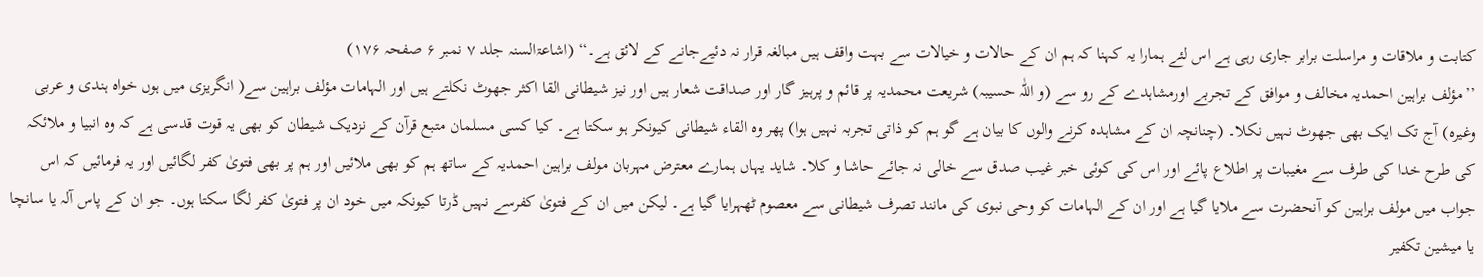کتابت و ملاقات و مراسلت برابر جاری رہی ہے اس لئے ہمارا یہ کہنا کہ ہم ان کے حالات و خیالات سے بہت واقف ہیں مبالغہ قرار نہ دئیےجانے کے لائق ہے۔‘‘ (اشاعۃالسنہ جلد ۷ نمبر ۶ صفحہ ۱۷۶)
’’مؤلف براہین احمدیہ مخالف و موافق کے تجربے اورمشاہدے کے رو سے (و اللّٰہ حسیبہ) شریعت محمدیہ پر قائم و پرہیز گار اور صداقت شعار ہیں اور نیز شیطانی القا اکثر جھوٹ نکلتے ہیں اور الہامات مؤلف براہین سے( انگریزی میں ہوں خواہ ہندی و عربی وغیرہ) آج تک ایک بھی جھوٹ نہیں نکلا۔ (چنانچہ ان کے مشاہدہ کرنے والوں کا بیان ہے گو ہم کو ذاتی تجربہ نہیں ہوا) پھر وہ القاء شیطانی کیونکر ہو سکتا ہے۔ کیا کسی مسلمان متبع قرآن کے نزدیک شیطان کو بھی یہ قوت قدسی ہے کہ وہ انبیا و ملائکہ کی طرح خدا کی طرف سے مغیبات پر اطلاع پائے اور اس کی کوئی خبر غیب صدق سے خالی نہ جائے حاشا و کلا۔ شاید یہاں ہمارے معترض مہربان مولف براہین احمدیہ کے ساتھ ہم کو بھی ملائیں اور ہم پر بھی فتویٰ کفر لگائیں اور یہ فرمائیں کہ اس جواب میں مولف براہین کو آنحضرت سے ملایا گیا ہے اور ان کے الہامات کو وحی نبوی کی مانند تصرف شیطانی سے معصوم ٹھہرایا گیا ہے۔ لیکن میں ان کے فتویٰ کفرسے نہیں ڈرتا کیونکہ میں خود ان پر فتویٰ کفر لگا سکتا ہوں۔ جو ان کے پاس آلہ یا سانچا یا میشین تکفیر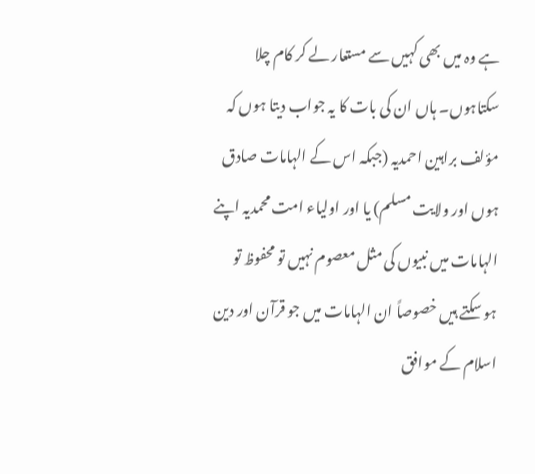ہے وہ میں بھی کہیں سے مستعار لے کر کام چلا سکتاہوں۔ ہاں ان کی بات کا یہ جواب دیتا ہوں کہ مؤلف براہین احمدیہ (جبکہ اس کے الہامات صادق ہوں اور ولایت مسلم) یا اور اولیاء امت محمدیہ اپنے الہامات میں نبیوں کی مثل معصوم نہیں تو محفوظ تو ہو سکتے ہیں خصوصاً ان الہامات میں جو قرآن اور دین اسلام کے موافق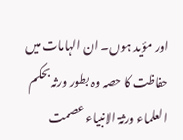اور مؤید ہوں۔ ان الہامات میں حفاظت کا حصہ وہ بطور ورثہ بحکم العلماء ورثۃ الانبیاء عصمت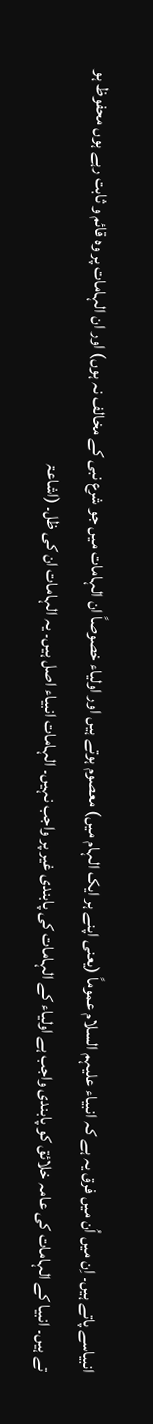انبیاسے پاتے ہیں۔ اِن میں اُن میں فرق یہ ہے کہ انبیاء علیہم السلام عموماً (یعنی اپنے ہر ایک الہام میں) معصوم ہوتے ہیں اور اولیاء خصوصاً ان الہامات میں جو شرع نبی کے مخالف نہ ہوں) اور ان الہامات پر وہ قائم و ثابت رہے ہوں محفوظ ہو تے ہیں۔ انبیا کے الہامات کی عامہ خلائق کو پابندی واجب ہے اولیاء کے الہامات کی پابندی غیر پر واجب نہیں۔ الہامات انبیاء اصل ہیں۔ یہ الہامات ان کی ظل۔ (اشاعۃ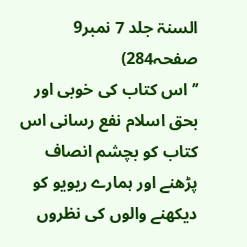السنۃ جلد 7 نمبر9 صفحہ284)
’’اس کتاب کی خوبی اور بحق اسلام نفع رسانی اس کتاب کو بچشم انصاف پڑھنے اور ہمارے ریویو کو دیکھنے والوں کی نظروں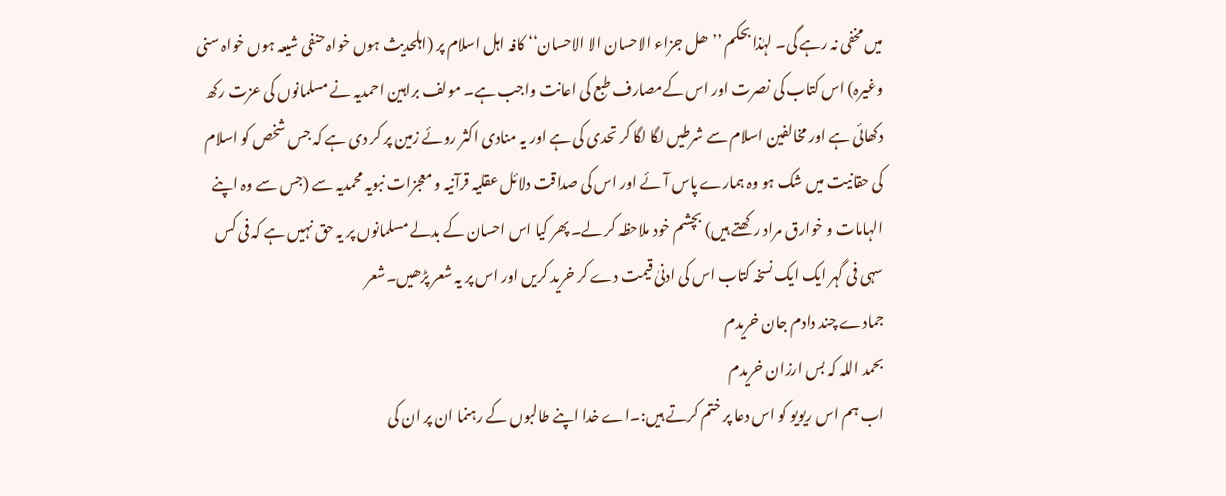میں مخفی نہ رہے گی۔ لہٰذا بحکم ’’ھل جزاء الاحسان الا الاحسان‘‘ کافہ اہل اسلام پر (اہلحدیث ہوں خواہ حنفی شیعہ ہوں خواہ سنی وغیرہ) اس کتاب کی نصرت اور اس کےمصارف طبع کی اعانت واجب ہے۔ مولف براہین احمدیہ نے مسلمانوں کی عزت رکھ دکھائی ہے اور مخالفین اسلام سے شرطیں لگا لگا کر تحدی کی ہے اور یہ منادی اکثر روئے زمین پر کر دی ہے کہ جس شخص کو اسلام کی حقانیت میں شک ہو وہ ہمارے پاس آئے اور اس کی صداقت دلائل عقلیہ قرآنیہ و معجزات نبویہ محمدیہ سے (جس سے وہ اپنے الہامات و خوارق مراد رکھتے ہیں) بچشم خود ملاحظہ کر لے۔ پھر کیا اس احسان کے بدلے مسلمانوں پر یہ حق نہیں ہے کہ فی کس سہی فی گہر ایک ایک نسخہ کتاب اس کی ادنیٰ قیمت دے کر خرید کریں اور اس پر یہ شعر پڑھیں۔شعر
جمادے چند دادم جان خریدم
بحمد اللہ کہ بس ارزان خریدم
اب ہم اس ریویو کو اس دعا پر ختم کرتے ہیں:۔اے خدا اپنے طالبوں کے رہنما ان پر ان کی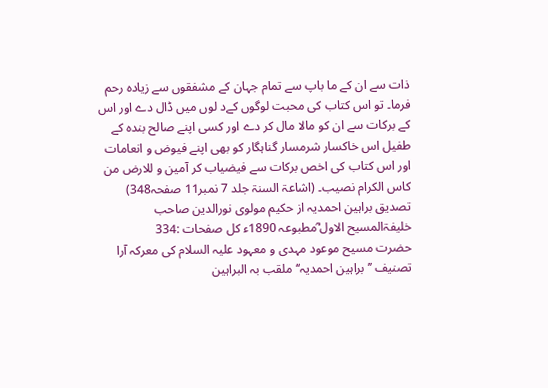ذات سے ان کے ما باپ سے تمام جہان کے مشفقوں سے زیادہ رحم فرما۔ تو اس کتاب کی محبت لوگوں کےد لوں میں ڈال دے اور اس کے برکات سے ان کو مالا مال کر دے اور کسی اپنے صالح بندہ کے طفیل اس خاکسار شرمسار گناہگار کو بھی اپنے فیوض و انعامات اور اس کتاب کی اخص برکات سے فیضیاب کر آمین و للارض من کاس الکرام نصیب۔ (اشاعۃ السنۃ جلد 7 نمبر11 صفحہ348)
تصدیق براہین احمدیہ از حکیم مولوی نورالدین صاحب خلیفۃالمسیح الاول ؓمطبوعہ 1890ء کل صفحات :334
حضرت مسیح موعود مہدی و معہود علیہ السلام کی معرکہ آرا تصنیف ’’براہین احمدیہ‘‘ ملقب بہ البراہین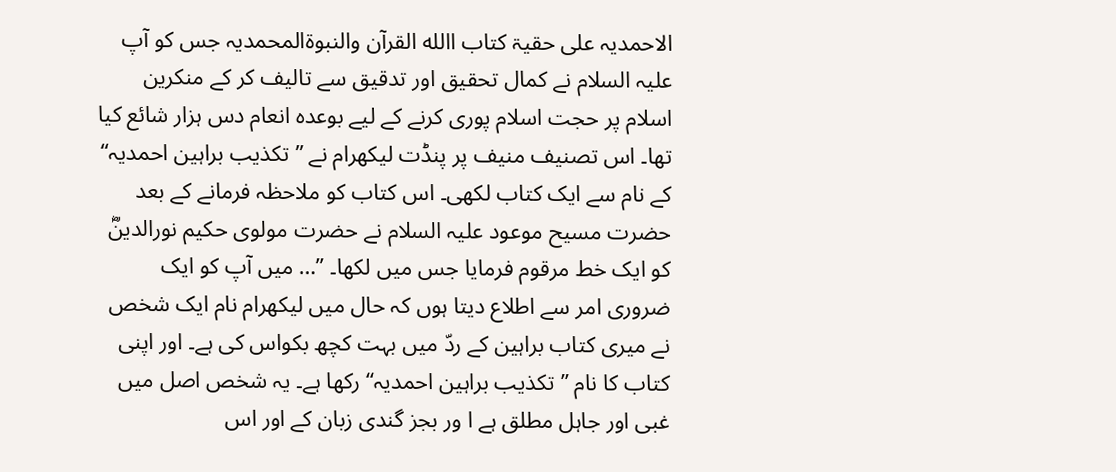الاحمدیہ علی حقیۃ کتاب االله القرآن والنبوۃالمحمدیہ جس کو آپ علیہ السلام نے کمال تحقیق اور تدقیق سے تالیف کر کے منکرین اسلام پر حجت اسلام پوری کرنے کے لیے بوعدہ انعام دس ہزار شائع کیا تھا۔ اس تصنیف منیف پر پنڈت لیکھرام نے ’’تکذیب براہین احمدیہ‘‘ کے نام سے ایک کتاب لکھی۔ اس کتاب کو ملاحظہ فرمانے کے بعد حضرت مسیح موعود علیہ السلام نے حضرت مولوی حکیم نورالدینؓ کو ایک خط مرقوم فرمایا جس میں لکھا۔ ’’… میں آپ کو ایک ضروری امر سے اطلاع دیتا ہوں کہ حال میں لیکھرام نام ایک شخص نے میری کتاب براہین کے ردّ میں بہت کچھ بکواس کی ہے۔ اور اپنی کتاب کا نام ’’تکذیب براہین احمدیہ‘‘ رکھا ہے۔ یہ شخص اصل میں غبی اور جاہل مطلق ہے ا ور بجز گندی زبان کے اور اس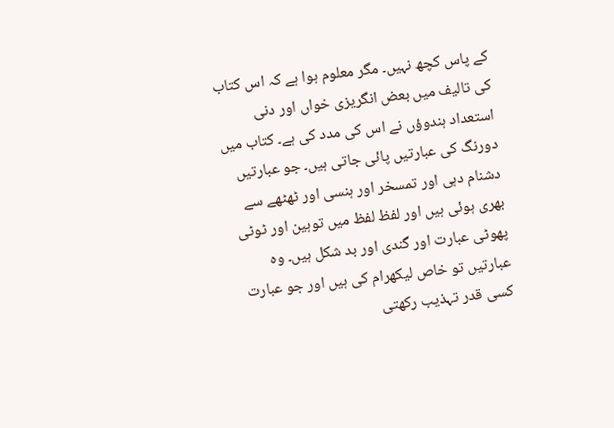کے پاس کچھ نہیں۔ مگر معلوم ہوا ہے کہ اس کتاب کی تالیف میں بعض انگریزی خواں اور دنی استعداد ہندوؤں نے اس کی مدد کی ہے۔ کتاب میں دورنگ کی عبارتیں پائی جاتی ہیں۔ جو عبارتیں دشنام دہی اور تمسخر اور ہنسی اور ٹھٹھے سے بھری ہوئی ہیں اور لفظ لفظ میں توہین اور ٹوٹی پھوٹی عبارت اور گندی اور بد شکل ہیں۔ وہ عبارتیں تو خاص لیکھرام کی ہیں اور جو عبارت کسی قدر تہذیب رکھتی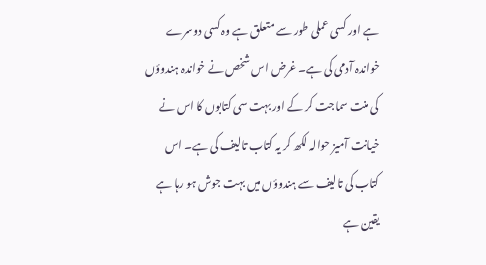ہے اور کسی عملی طور سے متعلق ہے وہ کسی دوسرے خواندہ آدمی کی ہے۔ غرض اس شخص نے خواندہ ہندوؤں کی منت سماجت کر کے اور بہت سی کتابوں کا اس نے خیانت آمیز حوالہ لکھ کر یہ کتاب تالیف کی ہے۔ اس کتاب کی تالیف سے ہندوؤں میں بہت جوش ہو رہا ہے یقین ہے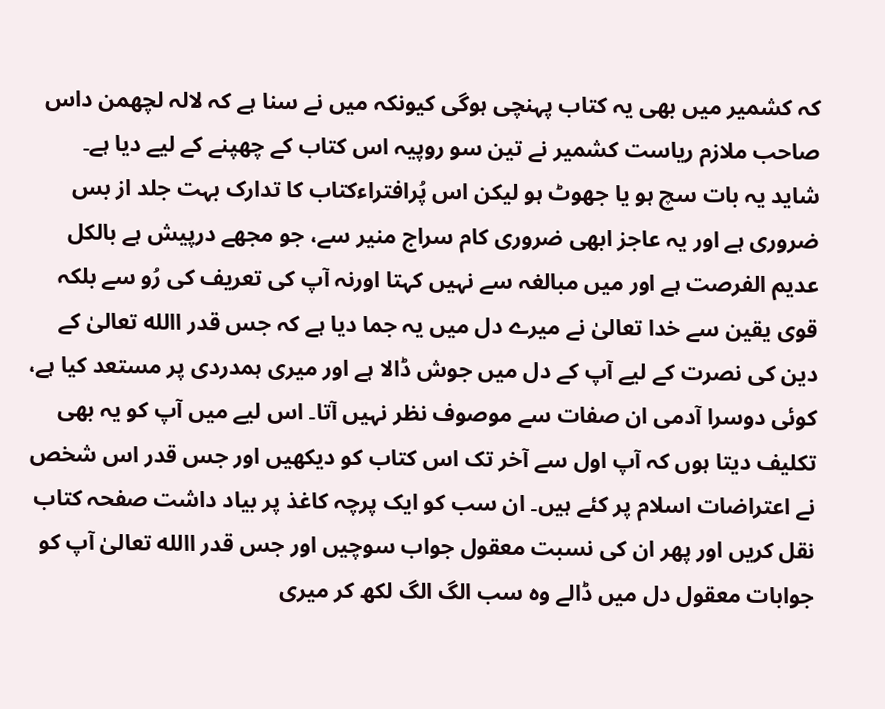کہ کشمیر میں بھی یہ کتاب پہنچی ہوگی کیونکہ میں نے سنا ہے کہ لالہ لچھمن داس صاحب ملازم ریاست کشمیر نے تین سو روپیہ اس کتاب کے چھپنے کے لیے دیا ہے۔ شاید یہ بات سچ ہو یا جھوٹ ہو لیکن اس پُرافتراءکتاب کا تدارک بہت جلد از بس ضروری ہے اور یہ عاجز ابھی ضروری کام سراج منیر سے، جو مجھے درپیش ہے بالکل عدیم الفرصت ہے اور میں مبالغہ سے نہیں کہتا اورنہ آپ کی تعریف کی رُو سے بلکہ قوی یقین سے خدا تعالیٰ نے میرے دل میں یہ جما دیا ہے کہ جس قدر االله تعالیٰ کے دین کی نصرت کے لیے آپ کے دل میں جوش ڈالا ہے اور میری ہمدردی پر مستعد کیا ہے، کوئی دوسرا آدمی ان صفات سے موصوف نظر نہیں آتا۔ اس لیے میں آپ کو یہ بھی تکلیف دیتا ہوں کہ آپ اول سے آخر تک اس کتاب کو دیکھیں اور جس قدر اس شخص نے اعتراضات اسلام پر کئے ہیں۔ ان سب کو ایک پرچہ کاغذ پر بیاد داشت صفحہ کتاب نقل کریں اور پھر ان کی نسبت معقول جواب سوچیں اور جس قدر االله تعالیٰ آپ کو جوابات معقول دل میں ڈالے وہ سب الگ الگ لکھ کر میری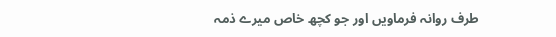طرف روانہ فرماویں اور جو کچھ خاص میرے ذمہ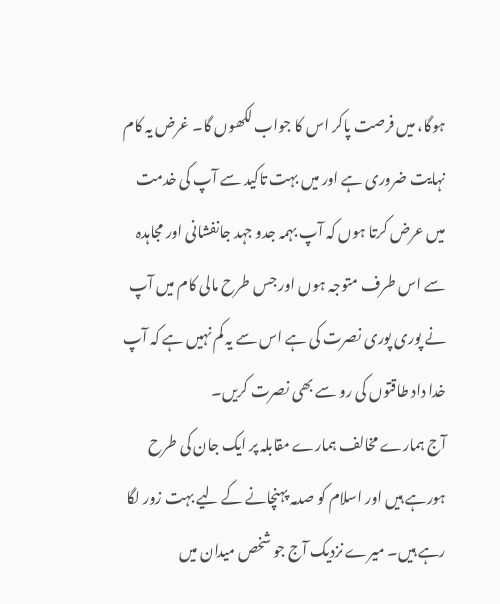ہوگا، میں فرصت پاکر اس کا جواب لکھوں گا۔ غرض یہ کام نہایت ضروری ہے اور میں بہت تاکید سے آپ کی خدمت میں عرض کرتا ہوں کہ آپ بہمہ جدو جہد جانفشانی اور مجاہدہ سے اس طرف متوجہ ہوں اور جس طرح مالی کام میں آپ نے پوری پوری نصرت کی ہے اس سے یہ کم نہیں ہے کہ آپ خدا داد طاقتوں کی رو سے بھی نصرت کریں۔
آج ہمارے مخالف ہمارے مقابلہ پر ایک جان کی طرح ہورہے ہیں اور اسلام کو صدمہ پہنچانے کے لیے بہت زور لگا رہے ہیں۔ میرے نزدیک آج جو شخص میدان میں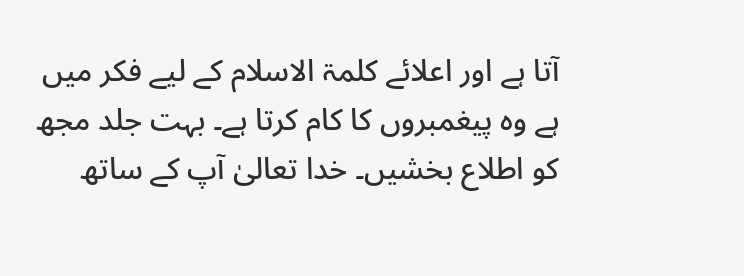آتا ہے اور اعلائے کلمۃ الاسلام کے لیے فکر میں ہے وہ پیغمبروں کا کام کرتا ہے۔ بہت جلد مجھ کو اطلاع بخشیں۔ خدا تعالیٰ آپ کے ساتھ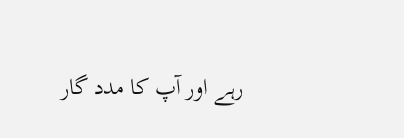رہے اور آپ کا مدد گار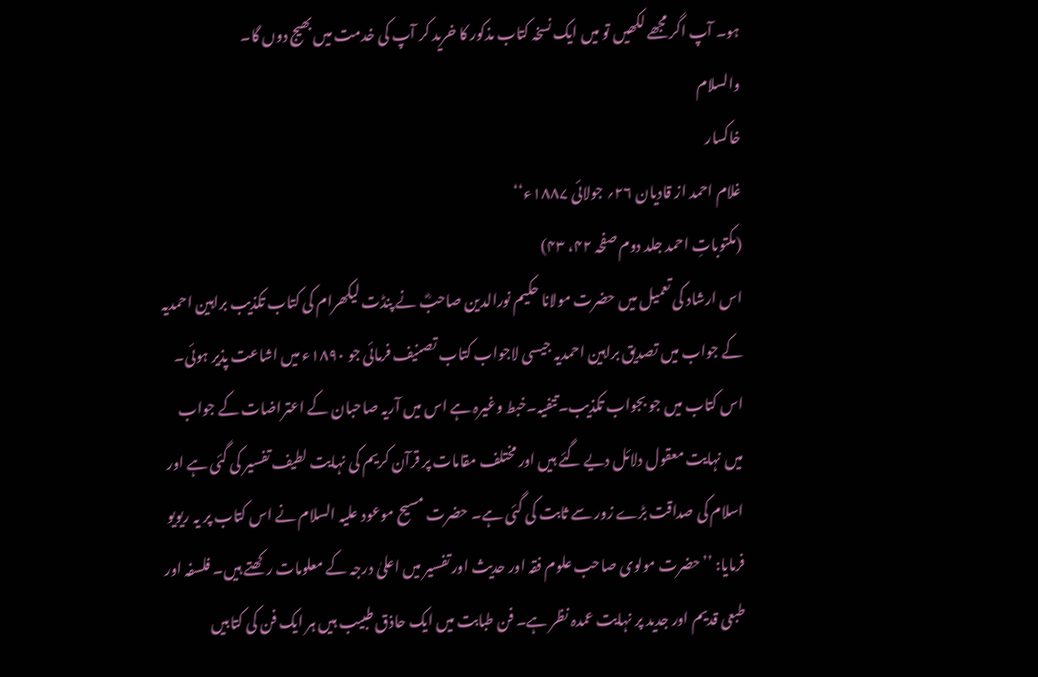ہو۔ آپ اگر مجھے لکھیں تو میں ایک نسخہ کتاب مذکور کا خرید کر آپ کی خدمت میں بھیج دوں گا۔
والسلام
خاکسار
غلام احمد از قادیان ۲۶؍ جولائی ۱۸۸۷ء‘‘
(مکتوباتِ احمد جلد دوم صفحہ ۴۲، ۴۳)
اس ارشاد کی تعمیل میں حضرت مولانا حکیم نورالدین صاحبؓ نے پنڈت لیکھرام کی کتاب تکذیب براہین احمدیہ کے جواب میں تصدیق براہین احمدیہ جیسی لاجواب کتاب تصنیف فرمائی جو ۱۸۹۰ء میں اشاعت پذیر ہوئی۔ اس کتاب میں جو بجواب تکذیب۔تتفیہ۔خبط وغیرہ ہے اس میں آریہ صاحبان کے اعتراضات کے جواب میں نہایت معقول دلائل دیے گئے ہیں اور مختلف مقامات پر قرآن کریم کی نہایت لطیف تفسیر کی گئی ہے اور اسلام کی صداقت بڑے زور سے ثابت کی گئی ہے۔ حضرت مسیح موعود علیہ السلام نے اس کتاب پر یہ ریویو فرمایا: ’’حضرت مولوی صاحب علوم فقہ اور حدیث اور تفسیر میں اعلیٰ درجہ کے معلومات رکھتے ہیں۔ فلسفہ اور طبعی قدیم اور جدید پر نہایت عمدہ نظر ہے۔ فن طبابت میں ایک حاذق طبیب ہیں ہر ایک فن کی کتابیں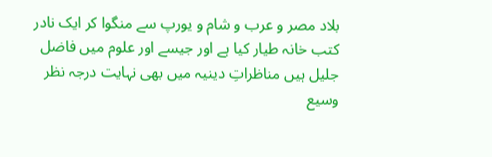بلاد مصر و عرب و شام و یورپ سے منگوا کر ایک نادر کتب خانہ طیار کیا ہے اور جیسے اور علوم میں فاضل جلیل ہیں مناظراتِ دینیہ میں بھی نہایت درجہ نظر وسیع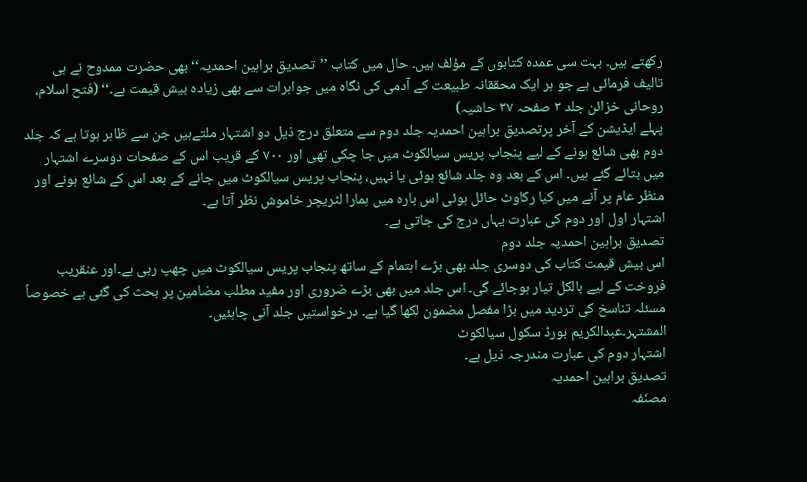رکھتے ہیں۔ بہت سی عمدہ کتابوں کے مؤلف ہیں۔ حال میں کتاب ’’تصدیق براہین احمدیہ‘‘ بھی حضرت ممدوح نے ہی تالیف فرمائی ہے جو ہر ایک محققانہ طبیعت کے آدمی کی نگاہ میں جواہرات سے بھی زیادہ بیش قیمت ہے۔‘‘ (فتح اسلام، روحانی خزائن جلد ۳ صفحہ ۳۷ حاشیہ)
پہلے ایڈیشن کے آخر پرتصدیق براہین احمدیہ جلد دوم سے متعلق درج ذیل دو اشتہار ملتےہیں جن سے ظاہر ہوتا ہے کہ جلد دوم بھی شائع ہونے کے لیے پنجاب پریس سیالکوٹ میں جا چکی تھی اور ۷۰۰ کے قریب اس کے صفحات دوسرے اشتہار میں بتائے گئے ہیں۔ اس کے بعد وہ جلد شائع ہوئی یا نہیں، پنجاب پریس سیالکوٹ میں جانے کے بعد اس کے شائع ہونے اور منظر عام پر آنے میں کیا رکاوٹ حائل ہوئی اس بارہ میں ہمارا لٹریچر خاموش نظر آتا ہے۔
اشتہار اول اور دوم کی عبارت یہاں درج کی جاتی ہے۔
تصدیق براہین احمدیہ جلد دوم
اس بیش قیمت کتاب کی دوسری جلد بھی بڑے اہتمام کے ساتھ پنجاب پریس سیالکوٹ میں چھپ رہی ہے۔اور عنقریب فروخت کے لیے بالکل تیار ہوجائے گی۔ اس جلد میں بھی بڑے ضروری اور مفید مطلب مضامین پر بحث کی گئی ہے خصوصاً مسئلہ تناسخ کی تردید میں بڑا مفصل مضمون لکھا گیا ہے۔ درخواستیں جلد آنی چاہئیں۔
المشتہر۔عبدالکریم بورڈ سکول سیالکوٹ
اشتہار دوم کی عبارت مندرجہ ذیل ہے۔
تصدیق براہین احمدیہ
مصنّفہ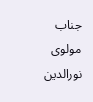جناب مولوی نورالدین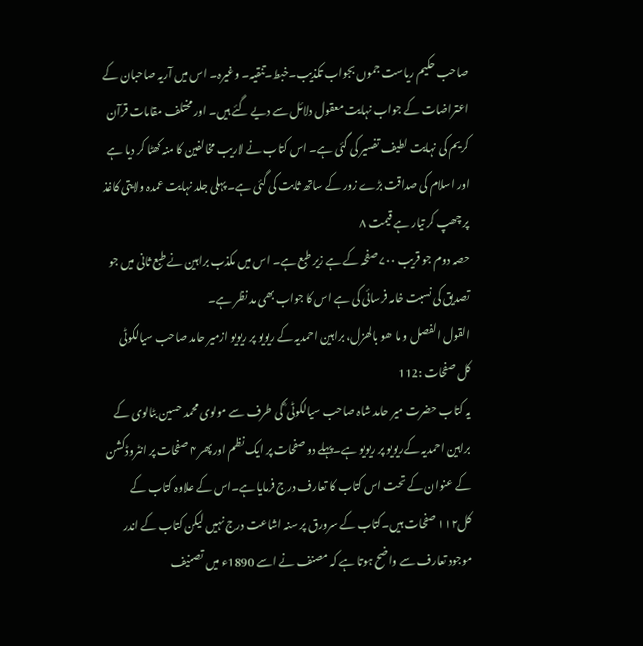صاحب حکیم ریاست جموں بجواب تکذیب۔خبط۔تنقیہ۔ وغیرہ۔ اس میں آریہ صاحبان کے اعتراضات کے جواب نہایت معقول دلائل سے دیے گئے ہیں۔ اور مختلف مقامات قرآن کریم کی نہایت لطیف تفسیر کی گئی ہے۔ اس کتاب نے لاریب مخالفین کا منہ کھٹا کر دیا ہے اور اسلام کی صداقت بڑے زور کے ساتھ ثابت کی گئی ہے۔ پہلی جلد نہایت عمدہ ولایتی کاغذ پر چھپ کر تیار ہے قیمت ۸
حصہ دوم جو قریب ۷۰۰ صفحہ کے ہے زیر طبع ہے۔ اس میں مکذب براہین نے طبع ثانی میں جو تصدیق کی نسبت خامہ فرسائی کی ہے اس کا جواب بھی مد نظر ہے۔
القول الفصل و ما ھو بالھزل، براہین احمدیہ کے ریویو پر ریویو ازمیر حامد صاحب سیالکوٹی
کل صفحات :112
یہ کتاب حضرت میر حامد شاہ صاحب سیالکوٹی ؓ کی طرف سے مولوی محمد حسین بٹالوی کے براہین احمدیہ کےریویو پر ریویو ہے۔پہلے دو صفحات پر ایک نظم اور پھر ۴ صفحات پر انٹروڈکشن کے عنوان کے تحت اس کتاب کا تعارف درج فرمایا ہے۔اس کے علاوہ کتاب کے کل۱۱۲ صفحات ہیں۔کتاب کے سرورق پر سنہ اشاعت درج نہیں لیکن کتاب کے اندر موجود تعارف سے واضح ہوتا ہے کہ مصنف نے اسے 1890ء میں تصنیف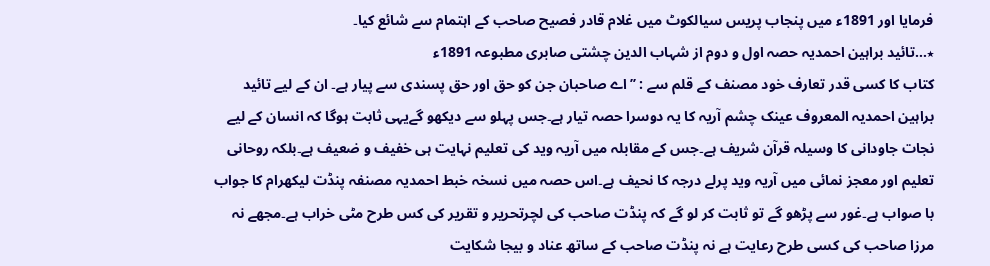فرمایا اور 1891ء میں پنجاب پریس سیالکوٹ میں غلام قادر فصیح صاحب کے اہتمام سے شائع کیا۔
٭…تائید براہین احمدیہ حصہ اول و دوم از شہاب الدین چشتی صابری مطبوعہ 1891ء
کتاب کا کسی قدر تعارف خود مصنف کے قلم سے : ’’اے صاحبان جن کو حق اور حق پسندی سے پیار ہے۔ ان کے لیے تائید براہین احمدیہ المعروف عینک چشم آریہ کا یہ دوسرا حصہ تیار ہے۔جس پہلو سے دیکھو گےیہی ثابت ہوگا کہ انسان کے لیے نجات جاودانی کا وسیلہ قرآن شریف ہے۔جس کے مقابلہ میں آریہ وید کی تعلیم نہایت ہی خفیف و ضعیف ہے۔بلکہ روحانی تعلیم اور معجز نمائی میں آریہ وید پرلے درجہ کا نحیف ہے۔اس حصہ میں نسخہ خبط احمدیہ مصنفہ پنڈت لیکھرام کا جواب با صواب ہے۔غور سے پڑھو گے تو ثابت کر لو گے کہ پنڈت صاحب کی لچرتحریر و تقریر کی کس طرح مٹی خراب ہے۔مجھے نہ مرزا صاحب کی کسی طرح رعایت ہے نہ پنڈت صاحب کے ساتھ عناد و بیجا شکایت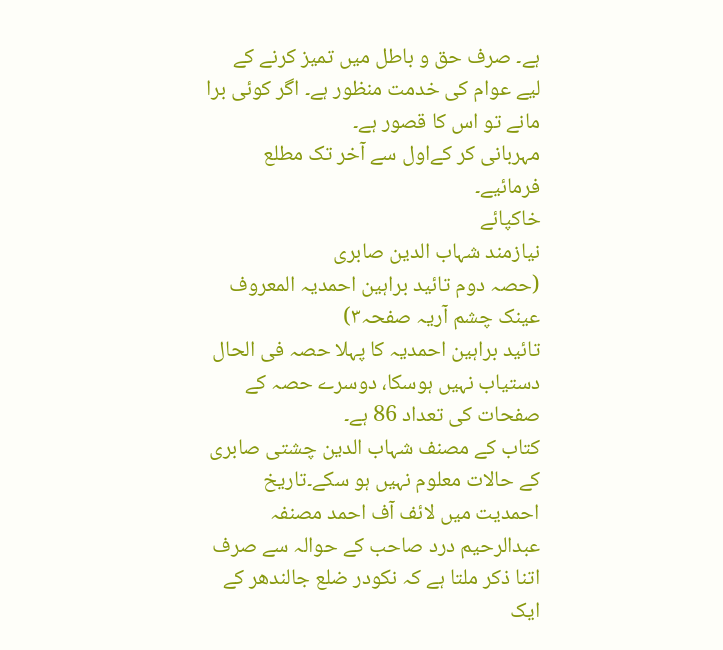ہے۔ صرف حق و باطل میں تمیز کرنے کے لیے عوام کی خدمت منظور ہے۔ اگر کوئی برا مانے تو اس کا قصور ہے۔
مہربانی کر کےاول سے آخر تک مطلع فرمائیے۔
خاکپائے
نیازمند شہاب الدین صابری
(حصہ دوم تائید براہین احمدیہ المعروف عینک چشم آریہ صفحہ۳)
تائید براہین احمدیہ کا پہلا حصہ فی الحال دستیاب نہیں ہوسکا، دوسرے حصہ کے صفحات کی تعداد 86 ہے۔
کتاب کے مصنف شہاب الدین چشتی صابری کے حالات معلوم نہیں ہو سکے۔تاریخ احمدیت میں لائف آف احمد مصنفہ عبدالرحیم درد صاحب کے حوالہ سے صرف اتنا ذکر ملتا ہے کہ نکودر ضلع جالندھر کے ایک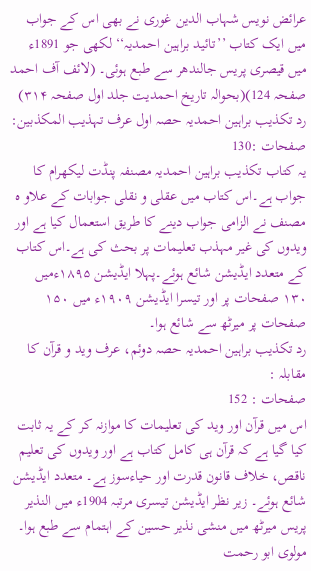عرائض نویس شہاب الدین غوری نے بھی اس کے جواب میں ایک کتاب ’’تائید براہین احمدیہ‘‘ لکھی جو 1891ء میں قیصری پریس جالندھر سے طبع ہوئی۔ (لائف آف احمد صفحہ 124)(بحوالہ تاریخ احمدیت جلد اول صفحہ ۳۱۴)
رد تکذیب براہین احمدیہ حصہ اول عرف تہذیب المکذبین:
صفحات :130
یہ کتاب تکذیب براہین احمدیہ مصنفہ پنڈت لیکھرام کا جواب ہے۔اس کتاب میں عقلی و نقلی جوابات کے علاو ہ مصنف نے الزامی جواب دینے کا طریق استعمال کیا ہے اور ویدوں کی غیر مہذب تعلیمات پر بحث کی ہے۔اس کتاب کے متعدد ایڈیشن شائع ہوئے۔پہلا ایڈیشن ۱۸۹۵ءمیں ۱۳۰ صفحات پر اور تیسرا ایڈیشن ۱۹۰۹ء میں ۱۵۰ صفحات پر میرٹھ سے شائع ہوا۔
رد تکذیب براہین احمدیہ حصہ دوئم، عرف وید و قرآن کا مقابلہ :
صفحات : 152
اس میں قرآن اور وید کی تعلیمات کا موازنہ کر کے یہ ثابت کیا گیا ہے کہ قرآن ہی کامل کتاب ہے اور ویدوں کی تعلیم ناقص، خلاف قانون قدرت اور حیاءسوز ہے۔ متعدد ایڈیشن شائع ہوئے۔ زیر نظر ایڈیشن تیسری مرتبہ 1904ء میں النذیر پریس میرٹھ میں منشی نذیر حسین کے اہتمام سے طبع ہوا۔
مولوی ابو رحمت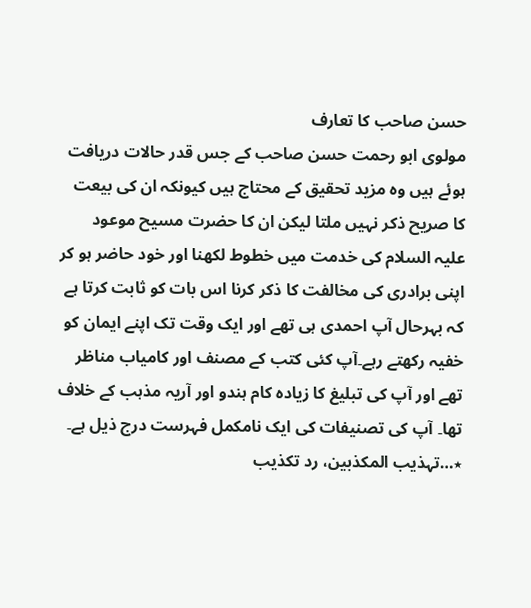حسن صاحب کا تعارف
مولوی ابو رحمت حسن صاحب کے جس قدر حالات دریافت ہوئے ہیں وہ مزید تحقیق کے محتاج ہیں کیونکہ ان کی بیعت کا صریح ذکر نہیں ملتا لیکن ان کا حضرت مسیح موعود علیہ السلام کی خدمت میں خطوط لکھنا اور خود حاضر ہو کر اپنی برادری کی مخالفت کا ذکر کرنا اس بات کو ثابت کرتا ہے کہ بہرحال آپ احمدی ہی تھے اور ایک وقت تک اپنے ایمان کو خفیہ رکھتے رہے۔آپ کئی کتب کے مصنف اور کامیاب مناظر تھے اور آپ کی تبلیغ کا زیادہ کام ہندو اور آریہ مذہب کے خلاف تھا۔ آپ کی تصنیفات کی ایک نامکمل فہرست درج ذیل ہے۔
٭…تہذیب المکذبین، رد تکذیب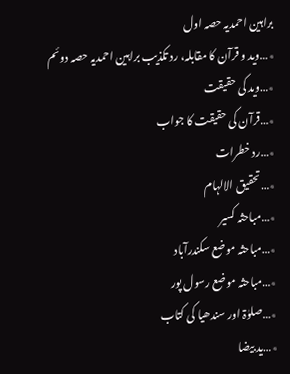براہین احمدیہ حصہ اول
٭…وید و قرآن کا مقابلہ، رد تکذیب براہین احمدیہ حصہ دوئم
٭…وید کی حقیقت
٭…قرآن کی حقیقت کا جواب
٭…رد خطرات
٭…تحقیق الالہام
٭…مباحثہ کسیر
٭…مباحثہ موضع سکندرآباد
٭…مباحثہ موضع رسول پور
٭…صلوٰۃ اور سندھیا کی کتاب
٭…ید بیضا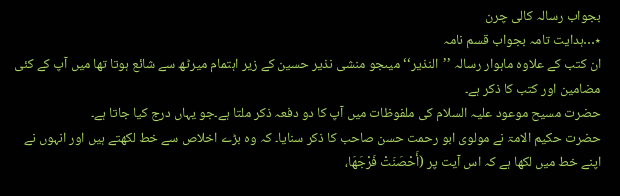بجواب رسالہ کالی چرن
٭…ہدایت تامہ بجواب قسم نامہ
ان کتب کے علاوہ ماہوار رسالہ ’’النذیر‘‘ میںجو منشی نذیر حسین کے زیر اہتمام میرٹھ سے شائع ہوتا تھا میں آپ کے کئی مضامین اور کتب کا ذکر ہے۔
حضرت مسیح موعود علیہ السلام کی ملفوظات میں آپ کا دو دفعہ ذکر ملتا ہے۔جو یہاں درج کیا جاتا ہے۔
حضرت حکیم الامۃ نے مولوی ابو رحمت حسن صاحب کا ذکر سنایا۔ کہ وہ بڑے اخلاص سے خط لکھتے ہیں اور انہوں نے اپنے خط میں لکھا ہے کہ اس آیت پر (أَحْصَنَتْ فَرْجَهَا،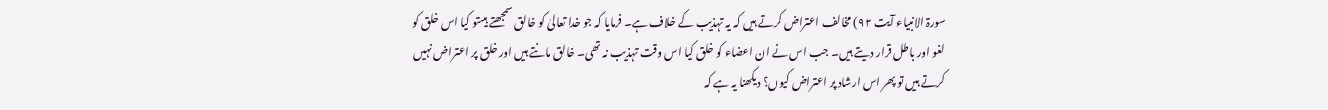سورۃ الانبیاء آیت ۹۲) مخالف اعتراض کرتے ہیں کہ یہ تہذیب کے خلاف ہے۔ فرمایا کہ جو خدا تعالیٰ کو خالق سمجھتے ہیںتو کیا اس خلق کو لغو اور باطل قرار دیتے ہیں۔ جب اس نے ان اعضاء کو خلق کیا اس وقت تہذیب نہ تھی۔ خالق مانتے ہیں اور خلق پر اعتراض نہیں کرتے ہیں تو پھر اس ارشاد پر اعتراض کیوں؟ دیکھنا یہ ہے کہ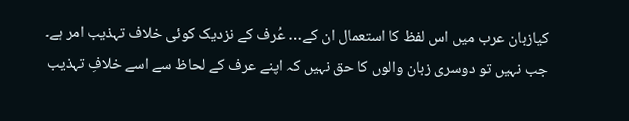کیازبان عرب میں اس لفظ کا استعمال ان کے… عُرف کے نزدیک کوئی خلاف تہذیب امر ہے۔ جب نہیں تو دوسری زبان والوں کا حق نہیں کہ اپنے عرف کے لحاظ سے اسے خلافِ تہذیب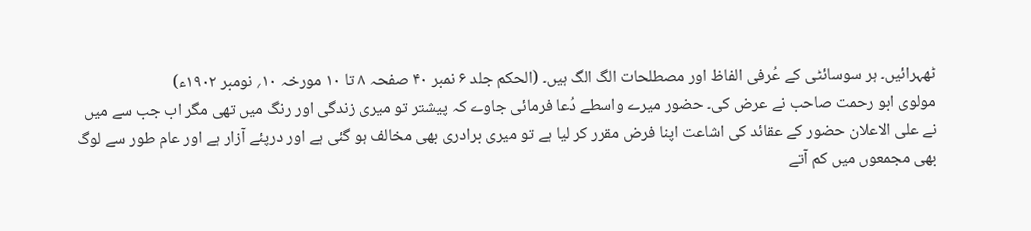ٹھہرائیں۔ ہر سوسائٹی کے عُرفی الفاظ اور مصطلحات الگ الگ ہیں۔ (الحکم جلد ۶ نمبر ۴۰ صفحہ ۸ تا ۱۰ مورخہ ۱۰؍ نومبر ۱۹۰۲ء)
مولوی ابو رحمت صاحب نے عرض کی۔ حضور میرے واسطے دُعا فرمائی جاوے کہ پیشتر تو میری زندگی اور رنگ میں تھی مگر اب جب سے میں نے علی الاعلان حضور کے عقائد کی اشاعت اپنا فرض مقرر کر لیا ہے تو میری برادری بھی مخالف ہو گئی ہے اور درپئے آزار ہے اور عام طور سے لوگ بھی مجمعوں میں کم آتے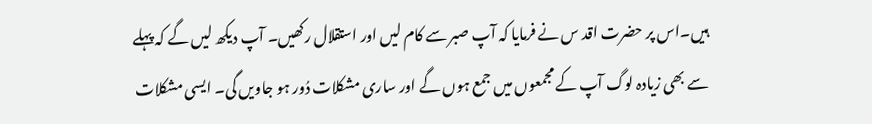ہیں۔اس پر حضرت اقد س نے فرمایا کہ آپ صبر سے کام لیں اور استقلال رکھیں۔ آپ دیکھ لیں گے کہ پہلے سے بھی زیادہ لوگ آپ کے مجمعوں میں جمع ہوں گے اور ساری مشکلات دُور ہو جاویں گی۔ ایسی مشکلات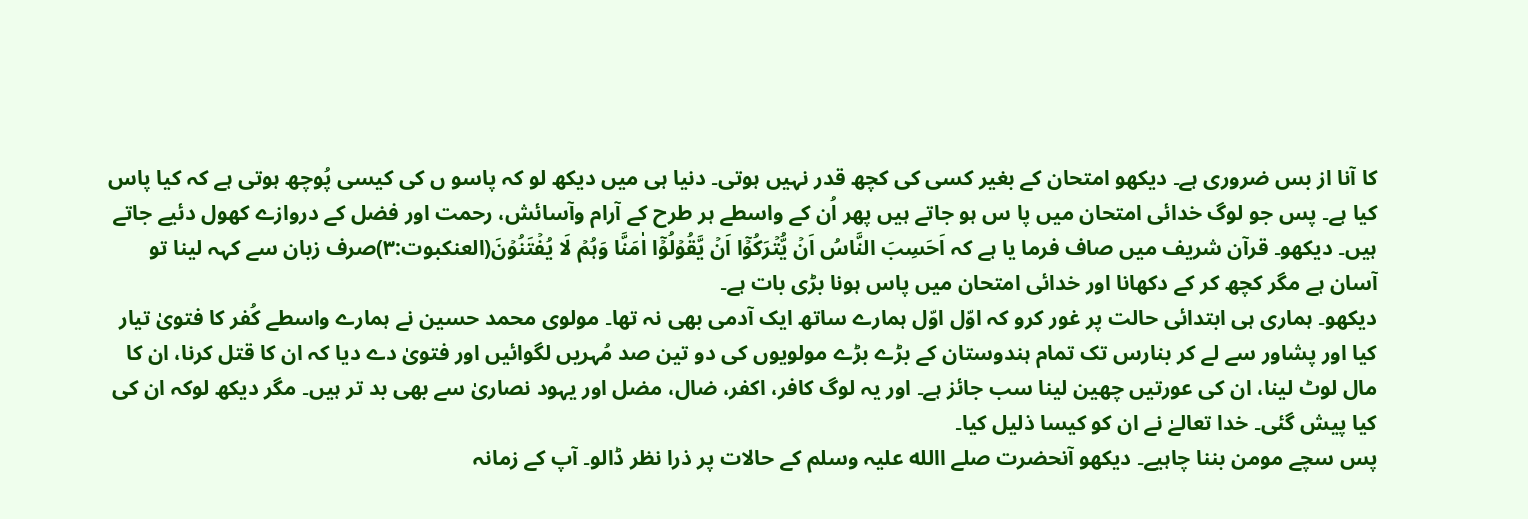کا آنا از بس ضروری ہے۔ دیکھو امتحان کے بغیر کسی کی کچھ قدر نہیں ہوتی۔ دنیا ہی میں دیکھ لو کہ پاسو ں کی کیسی پُوچھ ہوتی ہے کہ کیا پاس کیا ہے۔ پس جو لوگ خدائی امتحان میں پا س ہو جاتے ہیں پھر اُن کے واسطے ہر طرح کے آرام وآسائش، رحمت اور فضل کے دروازے کھول دئیے جاتے ہیں۔ دیکھو۔ قرآن شریف میں صاف فرما یا ہے کہ اَحَسِبَ النَّاسُ اَنۡ یُّتۡرَکُوۡۤا اَنۡ یَّقُوۡلُوۡۤا اٰمَنَّا وَہُمۡ لَا یُفۡتَنُوۡنَ(العنکبوت:۳)صرف زبان سے کہہ لینا تو آسان ہے مگر کچھ کر کے دکھانا اور خدائی امتحان میں پاس ہونا بڑی بات ہے۔
دیکھو۔ ہماری ہی ابتدائی حالت پر غور کرو کہ اوّل اوّل ہمارے ساتھ ایک آدمی بھی نہ تھا۔ مولوی محمد حسین نے ہمارے واسطے کُفر کا فتویٰ تیار کیا اور پشاور سے لے کر بنارس تک تمام ہندوستان کے بڑے بڑے مولویوں کی دو تین صد مُہریں لگوائیں اور فتویٰ دے دیا کہ ان کا قتل کرنا، ان کا مال لوٹ لینا، ان کی عورتیں چھین لینا سب جائز ہے۔ اور یہ لوگ کافر، اکفر، ضال، مضل اور یہود نصاریٰ سے بھی بد تر ہیں۔ مگر دیکھ لوکہ ان کی کیا پیش گئی۔ خدا تعالےٰ نے ان کو کیسا ذلیل کیا۔
پس سچے مومن بننا چاہیے۔ دیکھو آنحضرت صلے االله علیہ وسلم کے حالات پر ذرا نظر ڈالو۔ آپ کے زمانہ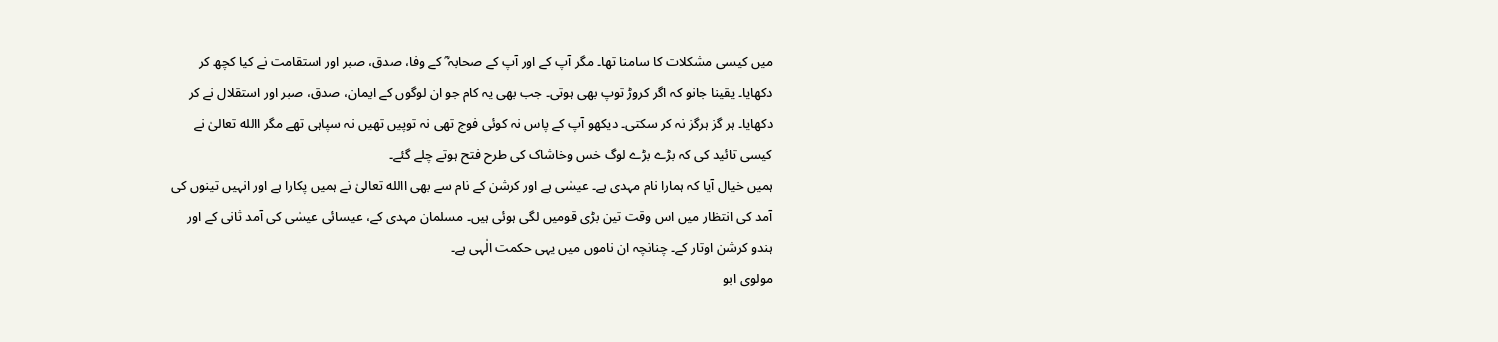میں کیسی مشکلات کا سامنا تھا۔ مگر آپ کے اور آپ کے صحابہ ؓ کے وفا، صدق، صبر اور استقامت نے کیا کچھ کر دکھایا۔ یقینا جانو کہ اگر کروڑ توپ بھی ہوتی۔ جب بھی یہ کام جو ان لوگوں کے ایمان، صدق، صبر اور استقلال نے کر دکھایا۔ ہر گز ہرگز نہ کر سکتی۔ دیکھو آپ کے پاس نہ کوئی فوج تھی نہ توپیں تھیں نہ سپاہی تھے مگر االله تعالیٰ نے کیسی تائید کی کہ بڑے بڑے لوگ خس وخاشاک کی طرح فتح ہوتے چلے گئے۔
ہمیں خیال آیا کہ ہمارا نام مہدی ہے۔ عیسٰی ہے اور کرشن کے نام سے بھی االله تعالیٰ نے ہمیں پکارا ہے اور انہیں تینوں کی آمد کی انتظار میں اس وقت تین بڑی قومیں لگی ہوئی ہیں۔ مسلمان مہدی کے، عیسائی عیسٰی کی آمد ثانی کے اور ہندو کرشن اوتار کے۔ چنانچہ ان ناموں میں یہی حکمت الٰہی ہے۔
مولوی ابو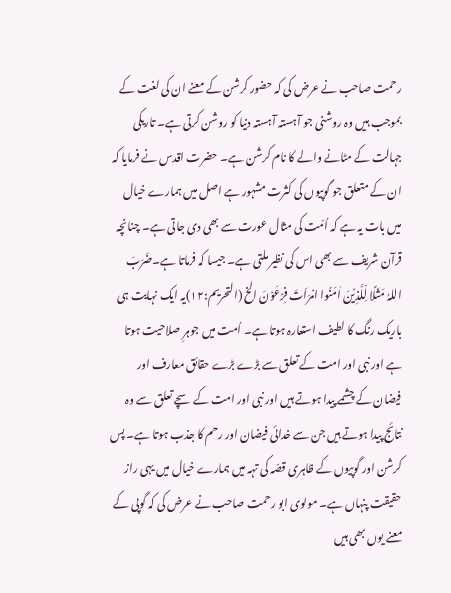رحمت صاحب نے عرض کی کہ حضور کرشن کے معنے ان کی لغت کے بموجب ہیں وہ روشنی جو آہستہ آہستہ دنیا کو روشن کرتی ہے۔ تاریکی جہالت کے مٹانے والے کا نام کرشن ہے۔ حضرت اقدس نے فرمایا کہ ان کے متعلق جو گوپیوں کی کثرت مشہور ہے اصل میں ہمارے خیال میں بات یہ ہے کہ اُمّت کی مثال عورت سے بھی دی جاتی ہے۔ چنانچہ قرآن شریف سے بھی اس کی نظیر ملتی ہے۔ جیسا کہ فرماتا ہے۔ضَرَبَ اللہُ مَثَلًا لِّلَّذِیۡنَ اٰمَنُوا امۡرَاَتَ فِرۡعَوۡنَ الخ (التحریم:۱۲)یہ ایک نہایت ہی باریک رنگ کا لطیف استعارہ ہوتا ہے۔ اُمت میں جوہرِ صلاحیت ہوتا ہے اور نبی اور امت کے تعلق سے بڑے بڑے حقائق معارف اور فیضان کے چشمے پیدا ہوتے ہیں اور نبی اور امت کے سچے تعلق سے وہ نتائج پیدا ہوتے ہیں جن سے خدائی فیضان اور رحم کا جذب ہوتا ہے۔ پس کرشن اور گوپیوں کے ظاہری قصّہ کی تہہ میں ہمارے خیال میں یہی راز حقیقت پنہاں ہے۔ مولوی ابو رحمت صاحب نے عرض کی کہ گوپی کے معنے یوں بھی ہیں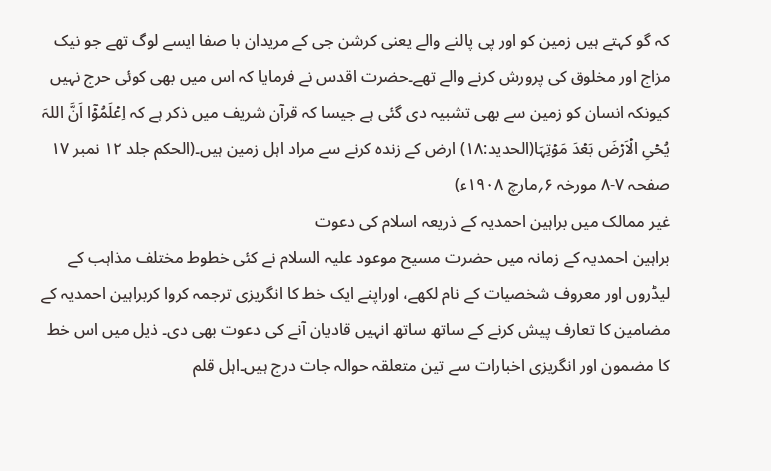کہ گو کہتے ہیں زمین کو اور پی پالنے والے یعنی کرشن جی کے مریدان با صفا ایسے لوگ تھے جو نیک مزاج اور مخلوق کی پرورش کرنے والے تھے۔حضرت اقدس نے فرمایا کہ اس میں بھی کوئی حرج نہیں کیونکہ انسان کو زمین سے بھی تشبیہ دی گئی ہے جیسا کہ قرآن شریف میں ذکر ہے کہ اِعۡلَمُوۡۤا اَنَّ اللہَ یُحۡیِ الۡاَرۡضَ بَعۡدَ مَوۡتِہَا(الحدید:۱۸) ارض کے زندہ کرنے سے مراد اہل زمین ہیں۔(الحکم جلد ۱۲ نمبر ۱۷ صفحہ ۷-۸ مورخہ ۶؍مارچ ۱۹۰۸ء)
غیر ممالک میں براہین احمدیہ کے ذریعہ اسلام کی دعوت
براہین احمدیہ کے زمانہ میں حضرت مسیح موعود علیہ السلام نے کئی خطوط مختلف مذاہب کے لیڈروں اور معروف شخصیات کے نام لکھے، اوراپنے ایک خط کا انگریزی ترجمہ کروا کربراہین احمدیہ کے مضامین کا تعارف پیش کرنے کے ساتھ ساتھ انہیں قادیان آنے کی دعوت بھی دی۔ ذیل میں اس خط کا مضمون اور انگریزی اخبارات سے تین متعلقہ حوالہ جات درج ہیں۔اہل قلم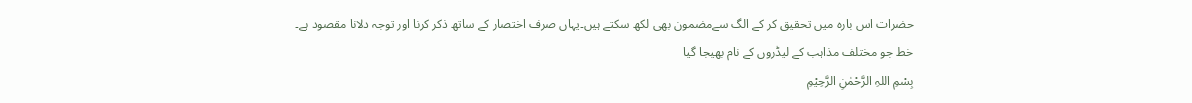حضرات اس بارہ میں تحقیق کر کے الگ سےمضمون بھی لکھ سکتے ہیں۔یہاں صرف اختصار کے ساتھ ذکر کرنا اور توجہ دلانا مقصود ہے۔
خط جو مختلف مذاہب کے لیڈروں کے نام بھیجا گیا
بِسْمِ اللہِ الرَّحْمٰنِ الرَّحِیْمِ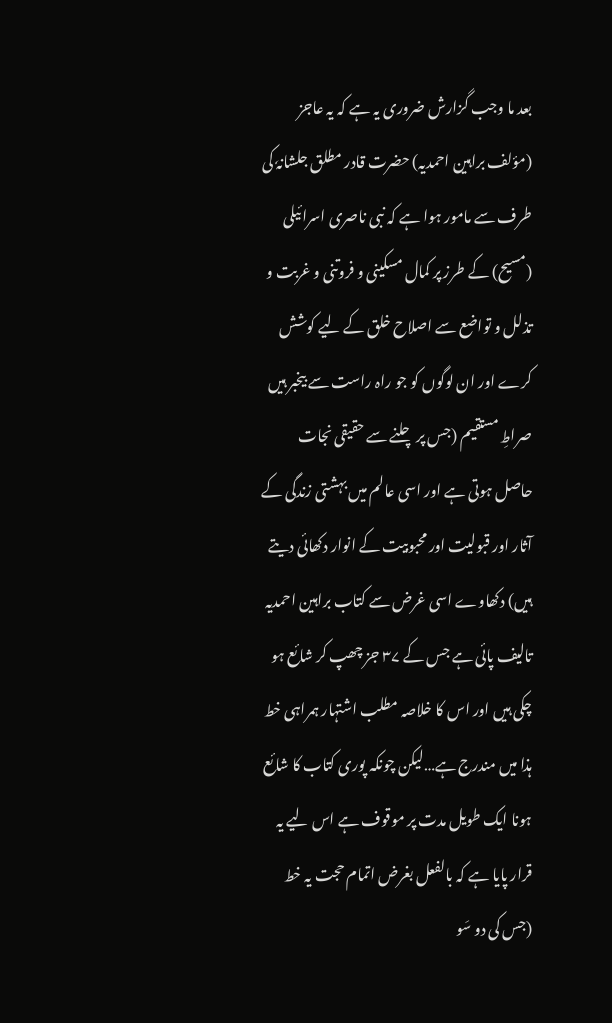بعد ما وجب گزارش ضروری یہ ہے کہ یہ عاجز (مؤلف براہین احمدیہ) حضرت قادر مطلق جلشانہٗ کی طرف سے مامور ہوا ہے کہ نبی ناصری اسرائیلی (مسیح) کے طرز پر کمال مسکینی و فروتنی و غربت و تذلل و تواضع سے اصلاح خلق کے لیے کوشش کرے اور ان لوگوں کو جو راہ راست سے بیخبر ہیں صراطِ مستقیم (جس پر چلنے سے حقیقی نجات حاصل ہوتی ہے اور اسی عالم میں بہشتی زندگی کے آثار اور قبولیت اور محبوبیت کے انوار دکھائی دیتے ہیں) دکھاوے اسی غرض سے کتاب براہین احمدیہ تالیف پائی ہے جس کے ۳۷ جز چھپ کر شائع ہو چکی ہیں اور اس کا خلاصہ مطلب اشتہار ہمراہی خط ہذا میں مندرج ہے…لیکن چونکہ پوری کتاب کا شائع ہونا ایک طویل مدت پر موقوف ہے اس لیے یہ قرار پایا ہے کہ بالفعل بغرض اتمام حجت یہ خط (جس کی دو سَو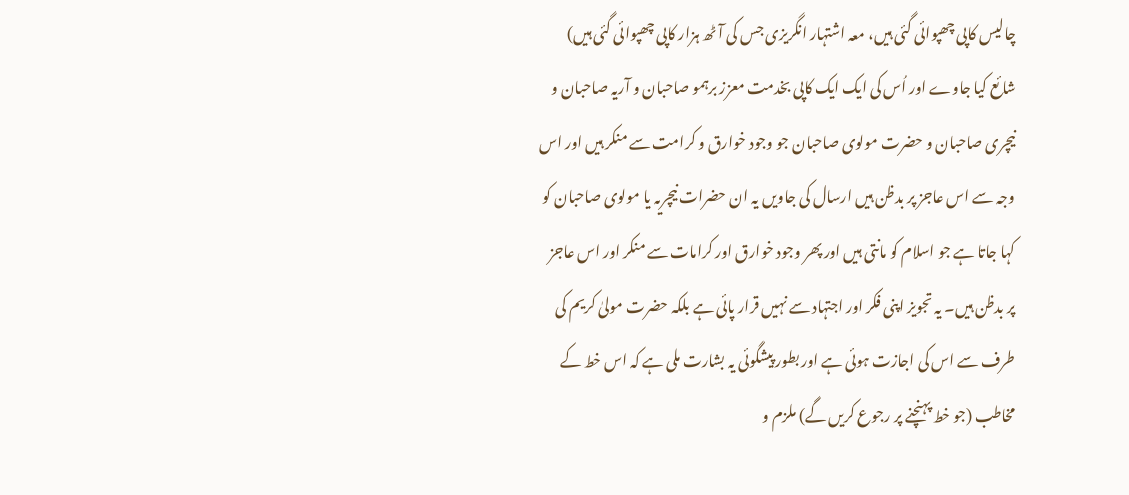چالیس کاپی چھپوائی گئی ہیں، معہ اشتہار انگریزی جس کی آٹھ ہزار کاپی چھپوائی گئی ہیں) شائع کیا جاوے اور اُس کی ایک ایک کاپی بخدمت معزز برہمو صاحبان و آریہ صاحبان و نیچری صاحبان و حضرت مولوی صاحبان جو وجود خوارق و کرامت سے منکر ہیں اور اس وجہ سے اس عاجز پر بدظن ہیں ارسال کی جاویں یہ ان حضرات نیچریہ یا مولوی صاحبان کو کہا جاتا ہے جو اسلام کو مانتی ہیں اور پھر وجود خوارق اور کرامات سے منکر اور اس عاجز پر بدظن ہیں۔ یہ تجویز اپنی فکر اور اجتہاد سے نہیں قرار پائی ہے بلکہ حضرت مولیٰ کریم کی طرف سے اس کی اجازت ہوئی ہے اور بطور پیشگوئی یہ بشارت ملی ہے کہ اس خط کے مخاطب (جو خط پہنچنے پر رجوع کریں گے) ملزم و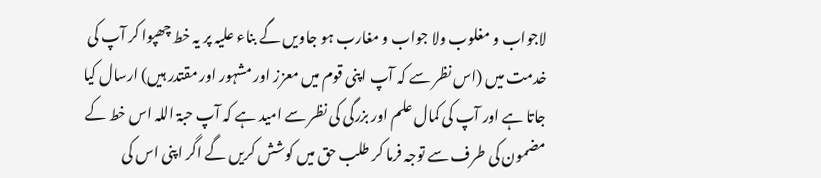لاجواب و مغلوب ولا جواب و مغارب ہو جاویں گے بناء علیہ پر یہ خط چھپوا کر آپ کی خدمت میں (اس نظر سے کہ آپ اپنی قوم میں معزز اور مشہور اور مقتدر ہیں) ارسال کیا جاتا ہے اور آپ کی کمال علم اور بزرگی کی نظر سے امید ہے کہ آپ حبۃ اللہ اس خط کے مضمون کی طرف سے توجہ فرما کر طلب حق میں کوشش کریں گے اگر اپنی اس کی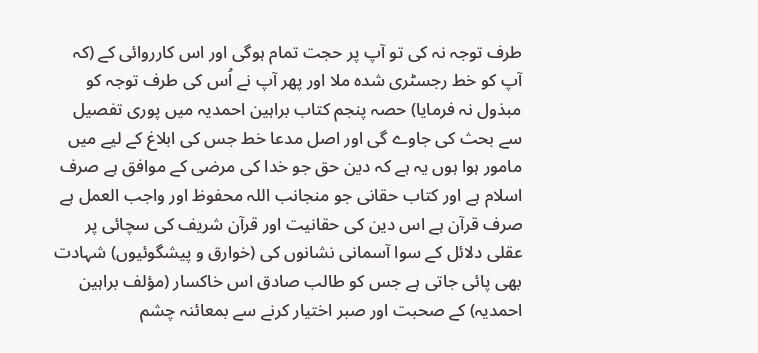طرف توجہ نہ کی تو آپ پر حجت تمام ہوگی اور اس کارروائی کے (کہ آپ کو خط رجسٹری شدہ ملا اور پھر آپ نے اُس کی طرف توجہ کو مبذول نہ فرمایا) حصہ پنجم کتاب براہین احمدیہ میں پوری تفصیل سے بحث کی جاوے گی اور اصل مدعا خط جس کی ابلاغ کے لیے میں مامور ہوا ہوں یہ ہے کہ دین حق جو خدا کی مرضی کے موافق ہے صرف اسلام ہے اور کتاب حقانی جو منجانب اللہ محفوظ اور واجب العمل ہے صرف قرآن ہے اس دین کی حقانیت اور قرآن شریف کی سچائی پر عقلی دلائل کے سوا آسمانی نشانوں کی (خوارق و پیشگوئیوں) شہادت بھی پائی جاتی ہے جس کو طالب صادق اس خاکسار (مؤلف براہین احمدیہ) کے صحبت اور صبر اختیار کرنے سے بمعائنہ چشم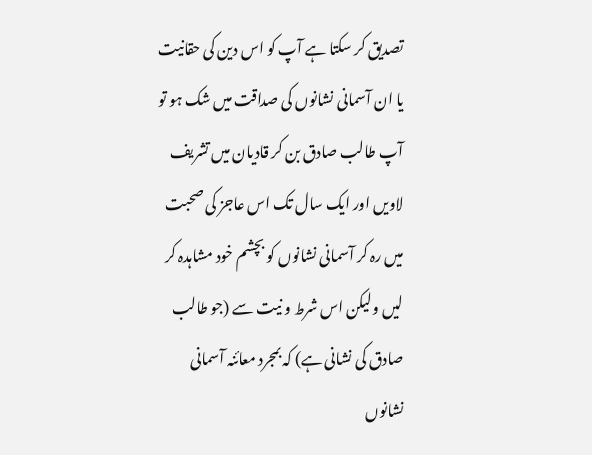تصدیق کر سکتا ہے آپ کو اس دین کی حقانیت یا ان آسمانی نشانوں کی صداقت میں شک ہو تو آپ طالب صادق بن کر قادیان میں تشریف لاویں اور ایک سال تک اس عاجز کی صحبت میں رہ کر آسمانی نشانوں کو بچشم خود مشاہدہ کر لیں ولیکن اس شرط و نیت سے (جو طالب صادق کی نشانی ہے) کہ بمجرد معائنہ آسمانی نشانوں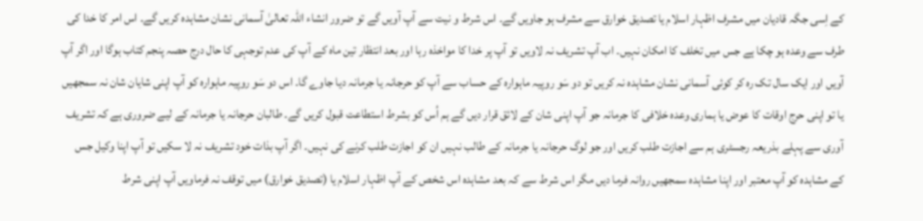کے اِسی جگہ قادیان میں مشرف اظہار اسلام یا تصدیق خوارق سے مشرف ہو جاویں گے۔ اس شرط و نیت سے آپ آویں گے تو ضرور انشاء اللہ تعالیٰ آسمانی نشان مشاہدہ کریں گے۔ اس امر کا خدا کی طرف سے وعدہ ہو چکا ہے جس میں تخلف کا امکان نہیں۔ اب آپ تشریف نہ لاویں تو آپ پر خدا کا مواخذہ رہا اور بعد انتظار تین ماہ کے آپ کی عدم توجہی کا حال درج حصہ پنجم کتاب ہوگا اور اگر آپ آویں اور ایک سال تک رہ کر کوئی آسمانی نشان مشاہدہ نہ کریں تو دو سَو روپیہ ماہوارہ کے حساب سے آپ کو حرجانہ یا جرمانہ دیا جاوے گا۔ اس دو سَو روپیہ ماہوارہ کو آپ اپنی شایان شان نہ سمجھیں یا تو اپنی حرج اوقات کا عوض یا ہماری وعدہ خلافی کا جرمانہ جو آپ اپنی شان کے لائق قرار دیں گے ہم اُس کو بشرط استطاعت قبول کریں گے۔ طالبان حرجانہ یا جرمانہ کے لیے ضروری ہے کہ تشریف آوری سے پہلے بذریعہ رجسٹری ہم سے اجازت طلب کریں اور جو لوگ حرجانہ یا جرمانہ کے طالب نہیں ان کو اجازت طلب کرنے کی نہیں۔ اگر آپ بذات خود تشریف نہ لا سکیں تو آپ اپنا وکیل جس کے مشاہدہ کو آپ معتبر اور اپنا مشاہدہ سمجھیں روانہ فرما دیں مگر اس شرط سے کہ بعد مشاہدہ اس شخص کے آپ اظہار اسلام یا (تصدیق خوارق) میں توقف نہ فرماویں آپ اپنی شرط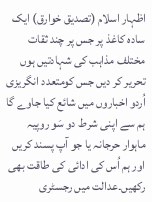اظہار اسلام (تصدیق خوارق) ایک سادہ کاغذ پر جس پر چند ثقات مختلف مذاہب کی شہادتیں ہوں تحریر کر دیں جس کومتعدد انگریزی اُردو اخباروں میں شائع کیا جاوے گا ہم سے اپنی شرط دو سَو روپیہ ماہوار حرجانہ یا جو آپ پسند کریں اور ہم اُس کی ادائی کی طاقت بھی رکھیں۔عدالت میں رجسٹری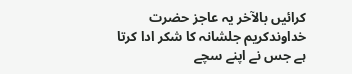کرائیں بالآخر یہ عاجز حضرت خداوندکریم جلشانہ کا شکر ادا کرتا ہے جس نے اپنے سچے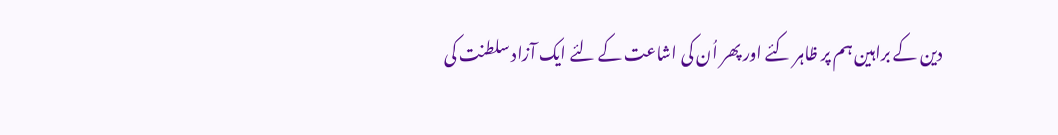دین کے براہین ہم پر ظاہر کئے اور پھر اُن کی اشاعت کے لئے ایک آزاد سلطنت کی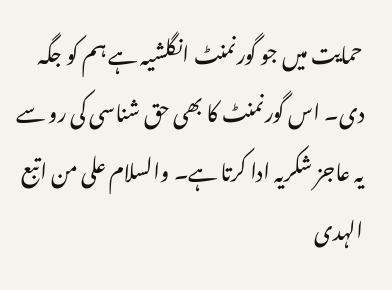حمایت میں جو گورنمنٹ انگلشیہ ہے ہم کو جگہ دی۔ اس گورنمنٹ کا بھی حق شناسی کی رو سے یہ عاجز شکریہ ادا کرتا ہے۔ والسلام علی من اتبع الہدی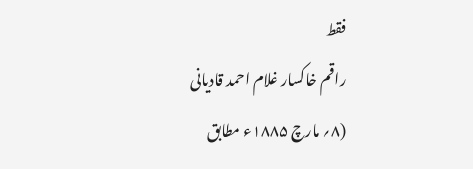فقط
راقم خاکسار غلام احمد قادیانی
(۸؍ مارچ ۱۸۸۵ء مطابق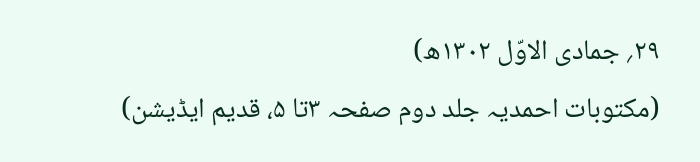۲۹؍ جمادی الاوّل ۱۳۰۲ھ)
(مکتوبات احمدیہ جلد دوم صفحہ ۳تا ۵، قدیم ایڈیشن)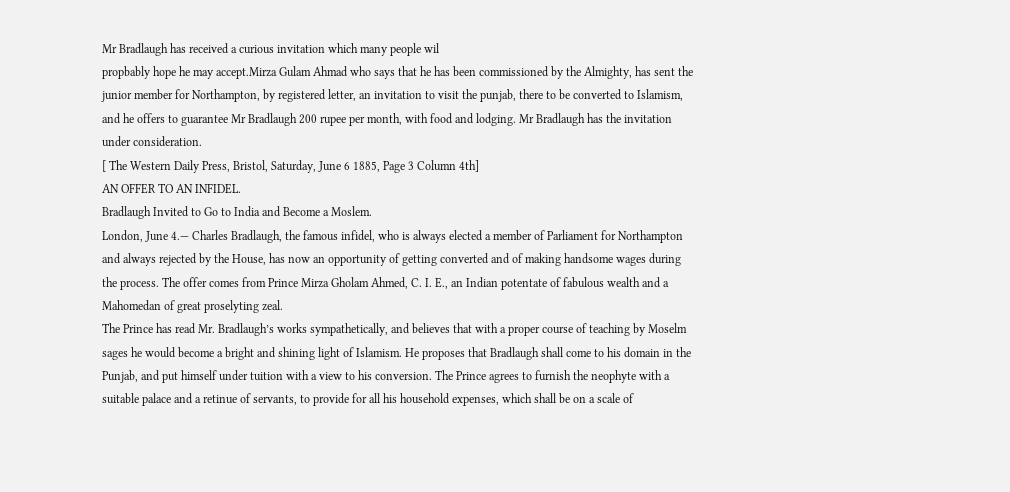Mr Bradlaugh has received a curious invitation which many people wil
propbably hope he may accept.Mirza Gulam Ahmad who says that he has been commissioned by the Almighty, has sent the junior member for Northampton, by registered letter, an invitation to visit the punjab, there to be converted to Islamism, and he offers to guarantee Mr Bradlaugh 200 rupee per month, with food and lodging. Mr Bradlaugh has the invitation under consideration.
[ The Western Daily Press, Bristol, Saturday, June 6 1885, Page 3 Column 4th]
AN OFFER TO AN INFIDEL.
Bradlaugh Invited to Go to India and Become a Moslem.
London, June 4.— Charles Bradlaugh, the famous infidel, who is always elected a member of Parliament for Northampton and always rejected by the House, has now an opportunity of getting converted and of making handsome wages during the process. The offer comes from Prince Mirza Gholam Ahmed, C. I. E., an Indian potentate of fabulous wealth and a Mahomedan of great proselyting zeal.
The Prince has read Mr. Bradlaugh’s works sympathetically, and believes that with a proper course of teaching by Moselm sages he would become a bright and shining light of Islamism. He proposes that Bradlaugh shall come to his domain in the Punjab, and put himself under tuition with a view to his conversion. The Prince agrees to furnish the neophyte with a suitable palace and a retinue of servants, to provide for all his household expenses, which shall be on a scale of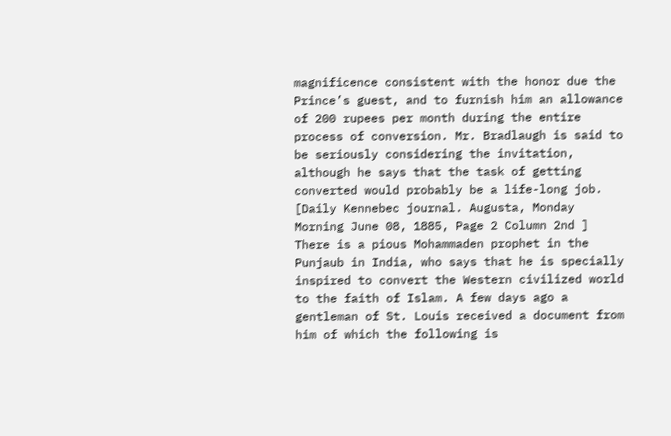magnificence consistent with the honor due the Prince’s guest, and to furnish him an allowance of 200 rupees per month during the entire process of conversion. Mr. Bradlaugh is said to be seriously considering the invitation, although he says that the task of getting converted would probably be a life-long job.
[Daily Kennebec journal. Augusta, Monday Morning June 08, 1885, Page 2 Column 2nd ]
There is a pious Mohammaden prophet in the Punjaub in India, who says that he is specially inspired to convert the Western civilized world to the faith of Islam. A few days ago a gentleman of St. Louis received a document from him of which the following is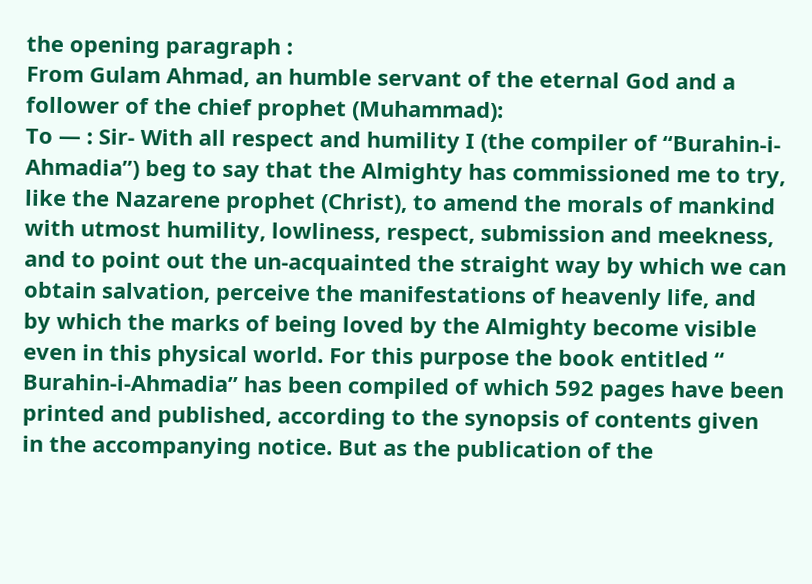the opening paragraph :
From Gulam Ahmad, an humble servant of the eternal God and a follower of the chief prophet (Muhammad):
To — : Sir- With all respect and humility I (the compiler of “Burahin-i-Ahmadia’’) beg to say that the Almighty has commissioned me to try, like the Nazarene prophet (Christ), to amend the morals of mankind with utmost humility, lowliness, respect, submission and meekness, and to point out the un-acquainted the straight way by which we can obtain salvation, perceive the manifestations of heavenly life, and by which the marks of being loved by the Almighty become visible even in this physical world. For this purpose the book entitled “ Burahin-i-Ahmadia’’ has been compiled of which 592 pages have been printed and published, according to the synopsis of contents given in the accompanying notice. But as the publication of the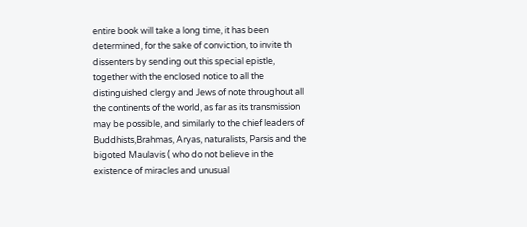entire book will take a long time, it has been determined, for the sake of conviction, to invite th dissenters by sending out this special epistle, together with the enclosed notice to all the distinguished clergy and Jews of note throughout all the continents of the world, as far as its transmission may be possible, and similarly to the chief leaders of Buddhists,Brahmas, Aryas, naturalists, Parsis and the bigoted Maulavis ( who do not believe in the existence of miracles and unusual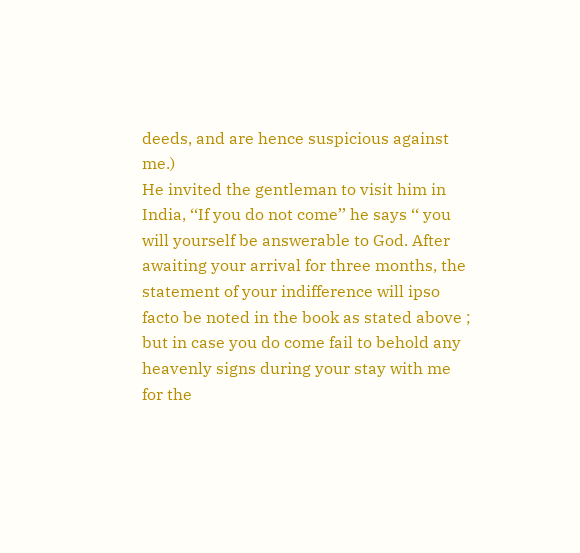deeds, and are hence suspicious against me.)
He invited the gentleman to visit him in India, ‘‘If you do not come’’ he says ‘‘ you will yourself be answerable to God. After awaiting your arrival for three months, the statement of your indifference will ipso facto be noted in the book as stated above ; but in case you do come fail to behold any heavenly signs during your stay with me for the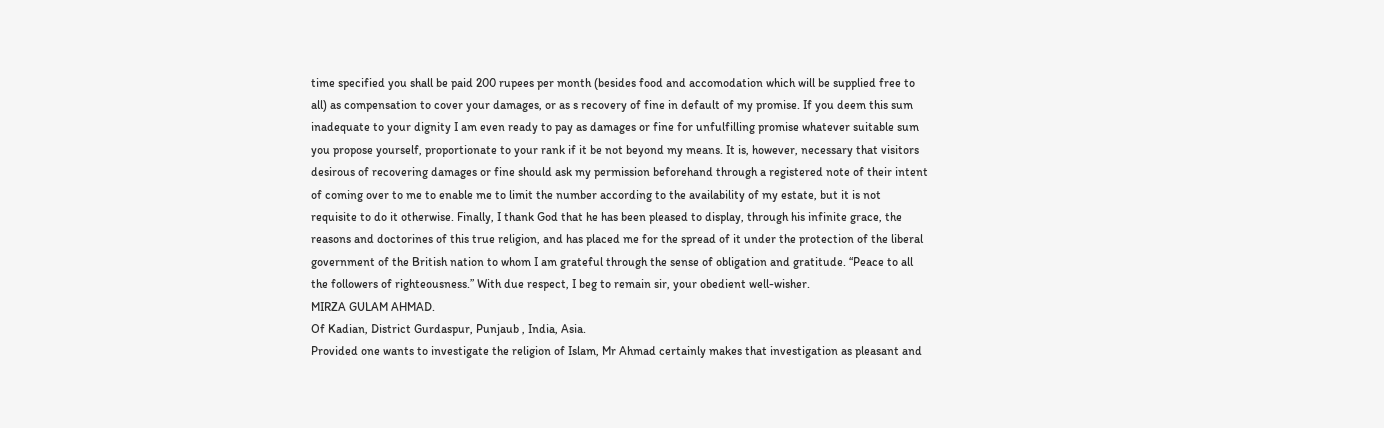time specified you shall be paid 200 rupees per month (besides food and accomodation which will be supplied free to all) as compensation to cover your damages, or as s recovery of fine in default of my promise. If you deem this sum inadequate to your dignity I am even ready to pay as damages or fine for unfulfilling promise whatever suitable sum you propose yourself, proportionate to your rank if it be not beyond my means. It is, however, necessary that visitors desirous of recovering damages or fine should ask my permission beforehand through a registered note of their intent of coming over to me to enable me to limit the number according to the availability of my estate, but it is not requisite to do it otherwise. Finally, I thank God that he has been pleased to display, through his infinite grace, the reasons and doctorines of this true religion, and has placed me for the spread of it under the protection of the liberal government of the British nation to whom I am grateful through the sense of obligation and gratitude. “Peace to all the followers of righteousness.” With due respect, I beg to remain sir, your obedient well-wisher.
MIRZA GULAM AHMAD.
Of Kadian, District Gurdaspur, Punjaub , India, Asia.
Provided one wants to investigate the religion of Islam, Mr Ahmad certainly makes that investigation as pleasant and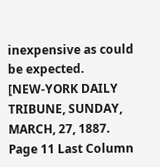inexpensive as could be expected.
[NEW-YORK DAILY TRIBUNE, SUNDAY, MARCH, 27, 1887. Page 11 Last Column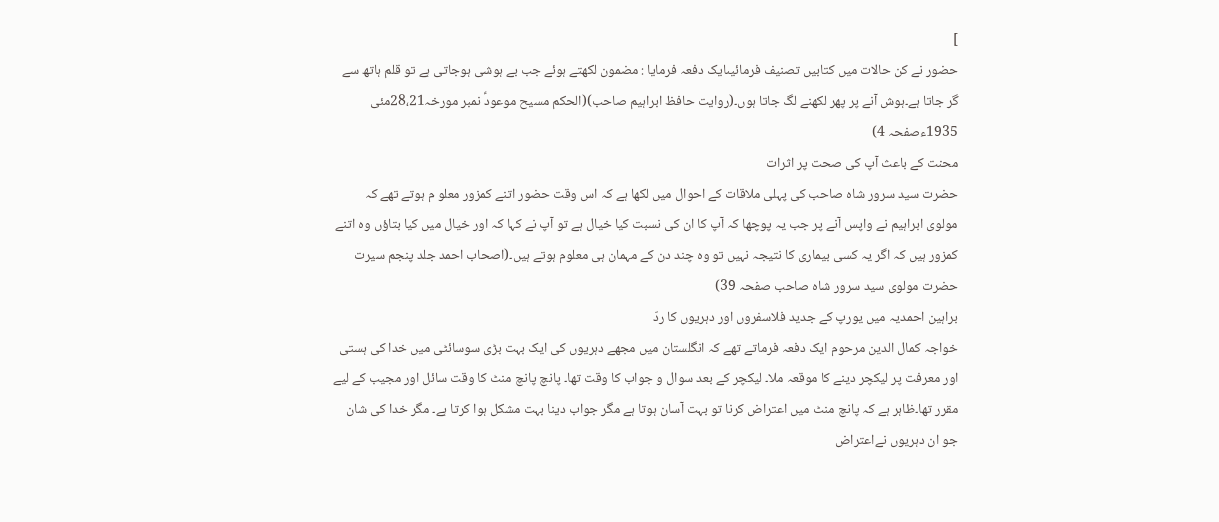]
حضور نے کن حالات میں کتابیں تصنیف فرمائیںایک دفعہ فرمایا : مضمون لکھتے ہوئے جب بے ہوشی ہوجاتی ہے تو قلم ہاتھ سے گر جاتا ہے۔ہوش آنے پر پھر لکھنے لگ جاتا ہوں۔(روایت حافظ ابراہیم صاحب)(الحکم مسیح موعودؑ نمبر مورخہ28،21مئی 1935ءصفحہ 4)
محنت کے باعث آپ کی صحت پر اثرات
حضرت سید سرور شاہ صاحب کی پہلی ملاقات کے احوال میں لکھا ہے کہ اس وقت حضور اتنے کمزور معلو م ہوتے تھے کہ مولوی ابراہیم نے واپس آنے پر جب یہ پوچھا کہ آپ کا ان کی نسبت کیا خیال ہے تو آپ نے کہا کہ اور خیال میں کیا بتاؤں وہ اتنے کمزور ہیں کہ اگر یہ کسی بیماری کا نتیجہ نہیں تو وہ چند دن کے مہمان ہی معلوم ہوتے ہیں۔(اصحاب احمد جلد پنجم سیرت حضرت مولوی سید سرور شاہ صاحب صفحہ 39)
براہین احمدیہ میں یورپ کے جدید فلاسفروں اور دہریوں کا ردّ
خواجہ کمال الدین مرحوم ایک دفعہ فرماتے تھے کہ انگلستان میں مجھے دہریوں کی ایک بہت بڑی سوسائٹی میں خدا کی ہستی اور معرفت پر لیکچر دینے کا موقعہ ملا۔ لیکچر کے بعد سوال و جواب کا وقت تھا۔ پانچ پانچ منٹ کا وقت سائل اور مجیب کے لیے مقرر تھا۔ظاہر ہے کہ پانچ منٹ میں اعتراض کرنا تو بہت آسان ہوتا ہے مگر جواب دینا بہت مشکل ہوا کرتا ہے۔ مگر خدا کی شان جو ان دہریوں نےاعتراض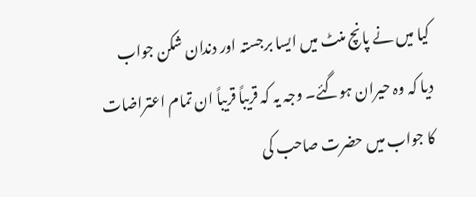کیا میں نے پانچ منٹ میں ایسا برجستہ اور دندان شکن جواب دیا کہ وہ حیران ہوگئے۔ وجہ یہ کہ قریباً قریباً ان تمام اعتراضات کا جواب میں حضرت صاحب کی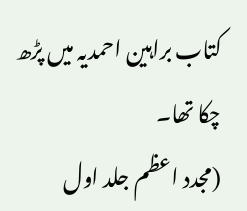کتاب براہین احمدیہ میں پڑھ چکا تھا۔
(مجدد اعظم جلد اول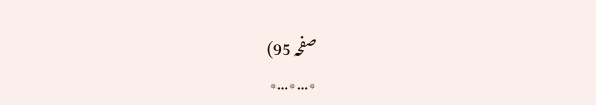صفحہ 95)
٭…٭…٭